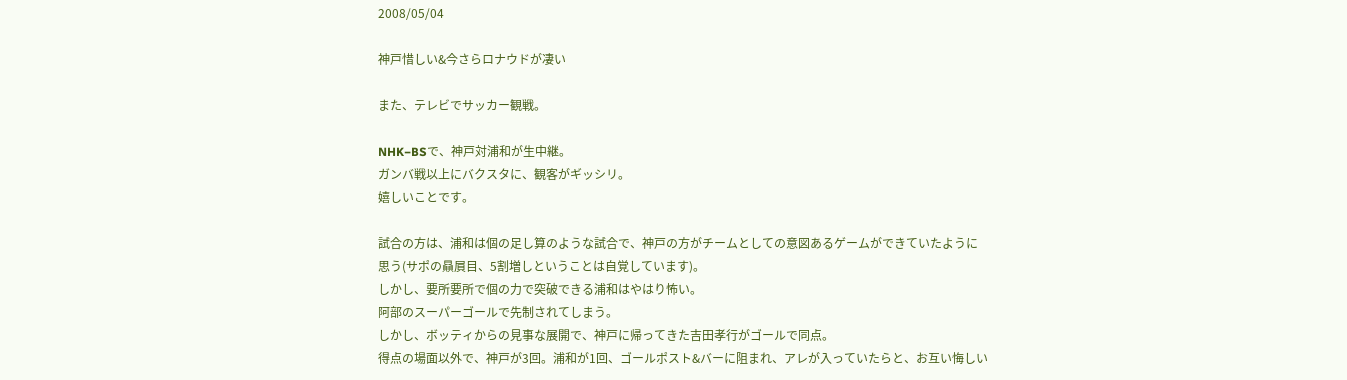2008/05/04

神戸惜しい&今さらロナウドが凄い

また、テレビでサッカー観戦。

NHK−BSで、神戸対浦和が生中継。
ガンバ戦以上にバクスタに、観客がギッシリ。
嬉しいことです。

試合の方は、浦和は個の足し算のような試合で、神戸の方がチームとしての意図あるゲームができていたように思う(サポの贔屓目、5割増しということは自覚しています)。
しかし、要所要所で個の力で突破できる浦和はやはり怖い。
阿部のスーパーゴールで先制されてしまう。
しかし、ボッティからの見事な展開で、神戸に帰ってきた吉田孝行がゴールで同点。
得点の場面以外で、神戸が3回。浦和が1回、ゴールポスト&バーに阻まれ、アレが入っていたらと、お互い悔しい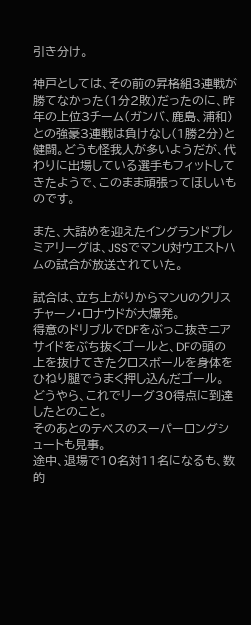引き分け。

神戸としては、その前の昇格組3連戦が勝てなかった(1分2敗)だったのに、昨年の上位3チーム(ガンバ、鹿島、浦和)との強豪3連戦は負けなし(1勝2分)と健闘。どうも怪我人が多いようだが、代わりに出場している選手もフィットしてきたようで、このまま頑張ってほしいものです。

また、大詰めを迎えたイングランドプレミアリーグは、JSSでマンU対ウエストハムの試合が放送されていた。

試合は、立ち上がりからマンUのクリスチャーノ・ロナウドが大爆発。
得意のドリブルでDFをぶっこ抜きニアサイドをぶち抜くゴールと、DFの頭の上を抜けてきたクロスボールを身体をひねり腿でうまく押し込んだゴール。
どうやら、これでリーグ30得点に到達したとのこと。
そのあとのテベスのスーパーロングシュートも見事。
途中、退場で10名対11名になるも、数的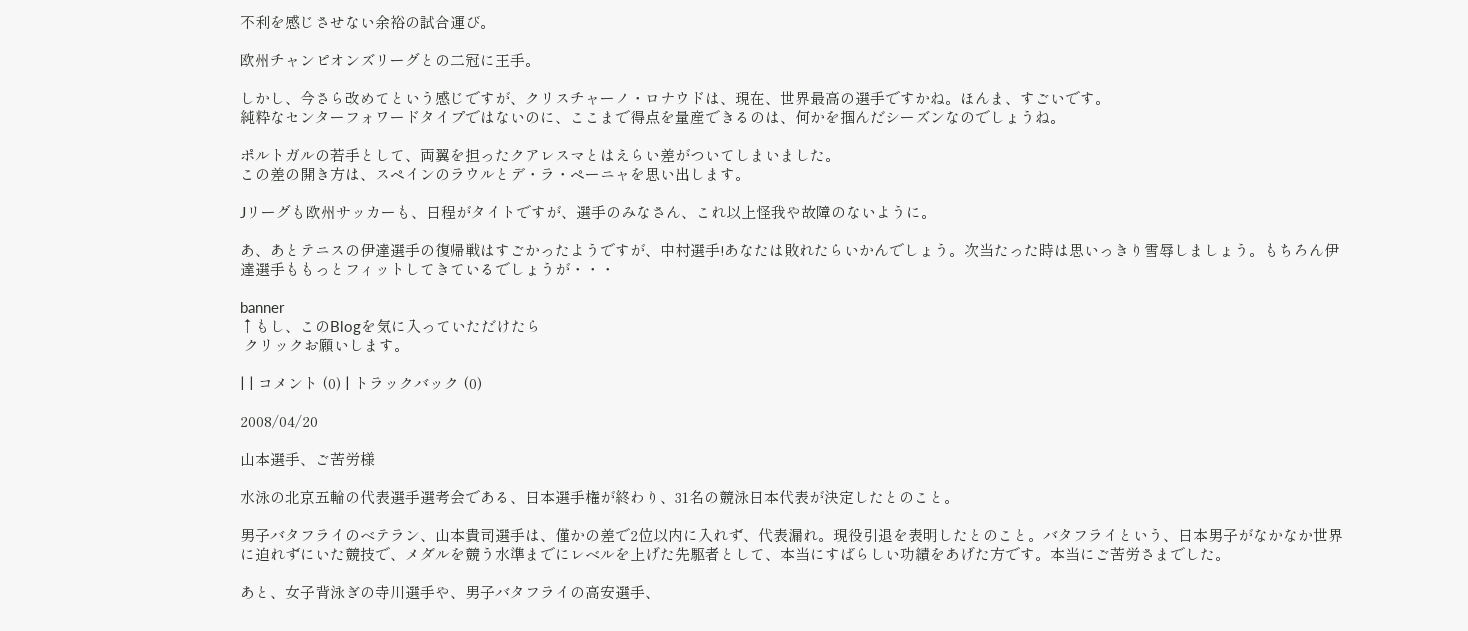不利を感じさせない余裕の試合運び。

欧州チャンピオンズリーグとの二冠に王手。

しかし、今さら改めてという感じですが、クリスチャーノ・ロナウドは、現在、世界最高の選手ですかね。ほんま、すごいです。
純粋なセンターフォワードタイプではないのに、ここまで得点を量産できるのは、何かを掴んだシーズンなのでしょうね。

ポルトガルの若手として、両翼を担ったクアレスマとはえらい差がついてしまいました。
この差の開き方は、スペインのラウルとデ・ラ・ペーニャを思い出します。

Jリーグも欧州サッカーも、日程がタイトですが、選手のみなさん、これ以上怪我や故障のないように。

あ、あとテニスの伊達選手の復帰戦はすごかったようですが、中村選手!あなたは敗れたらいかんでしょう。次当たった時は思いっきり雪辱しましょう。もちろん伊達選手ももっとフィットしてきているでしょうが・・・

banner
↑もし、このBlogを気に入っていただけたら
 クリックお願いします。

| | コメント (0) | トラックバック (0)

2008/04/20

山本選手、ご苦労様

水泳の北京五輪の代表選手選考会である、日本選手権が終わり、31名の競泳日本代表が決定したとのこと。

男子バタフライのベテラン、山本貴司選手は、僅かの差で2位以内に入れず、代表漏れ。現役引退を表明したとのこと。バタフライという、日本男子がなかなか世界に迫れずにいた競技で、メダルを競う水準までにレベルを上げた先駆者として、本当にすばらしい功績をあげた方です。本当にご苦労さまでした。

あと、女子背泳ぎの寺川選手や、男子バタフライの高安選手、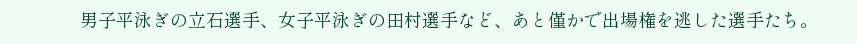男子平泳ぎの立石選手、女子平泳ぎの田村選手など、あと僅かで出場権を逃した選手たち。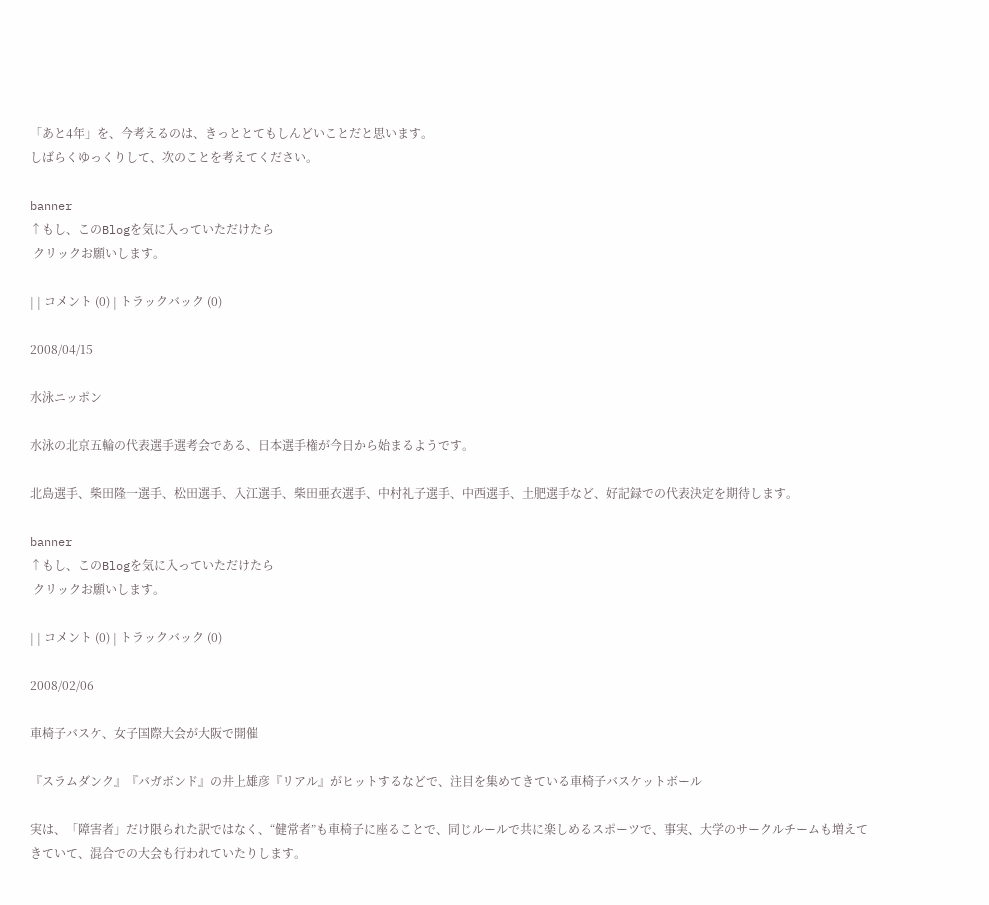「あと4年」を、今考えるのは、きっととてもしんどいことだと思います。
しばらくゆっくりして、次のことを考えてください。

banner
↑もし、このBlogを気に入っていただけたら
 クリックお願いします。

| | コメント (0) | トラックバック (0)

2008/04/15

水泳ニッポン

水泳の北京五輪の代表選手選考会である、日本選手権が今日から始まるようです。

北島選手、柴田隆一選手、松田選手、入江選手、柴田亜衣選手、中村礼子選手、中西選手、土肥選手など、好記録での代表決定を期待します。

banner
↑もし、このBlogを気に入っていただけたら
 クリックお願いします。

| | コメント (0) | トラックバック (0)

2008/02/06

車椅子バスケ、女子国際大会が大阪で開催

『スラムダンク』『バガボンド』の井上雄彦『リアル』がヒットするなどで、注目を集めてきている車椅子バスケットボール

実は、「障害者」だけ限られた訳ではなく、“健常者”も車椅子に座ることで、同じルールで共に楽しめるスポーツで、事実、大学のサークルチームも増えてきていて、混合での大会も行われていたりします。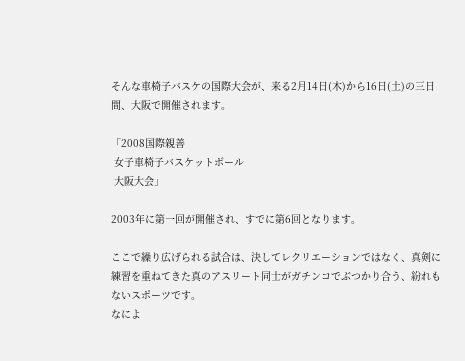そんな車椅子バスケの国際大会が、来る2月14日(木)から16日(土)の三日間、大阪で開催されます。

「2008国際親善
 女子車椅子バスケットボール
 大阪大会」

2003年に第一回が開催され、すでに第6回となります。

ここで繰り広げられる試合は、決してレクリエーションではなく、真剣に練習を重ねてきた真のアスリート同士がガチンコでぶつかり合う、紛れもないスポーツです。
なによ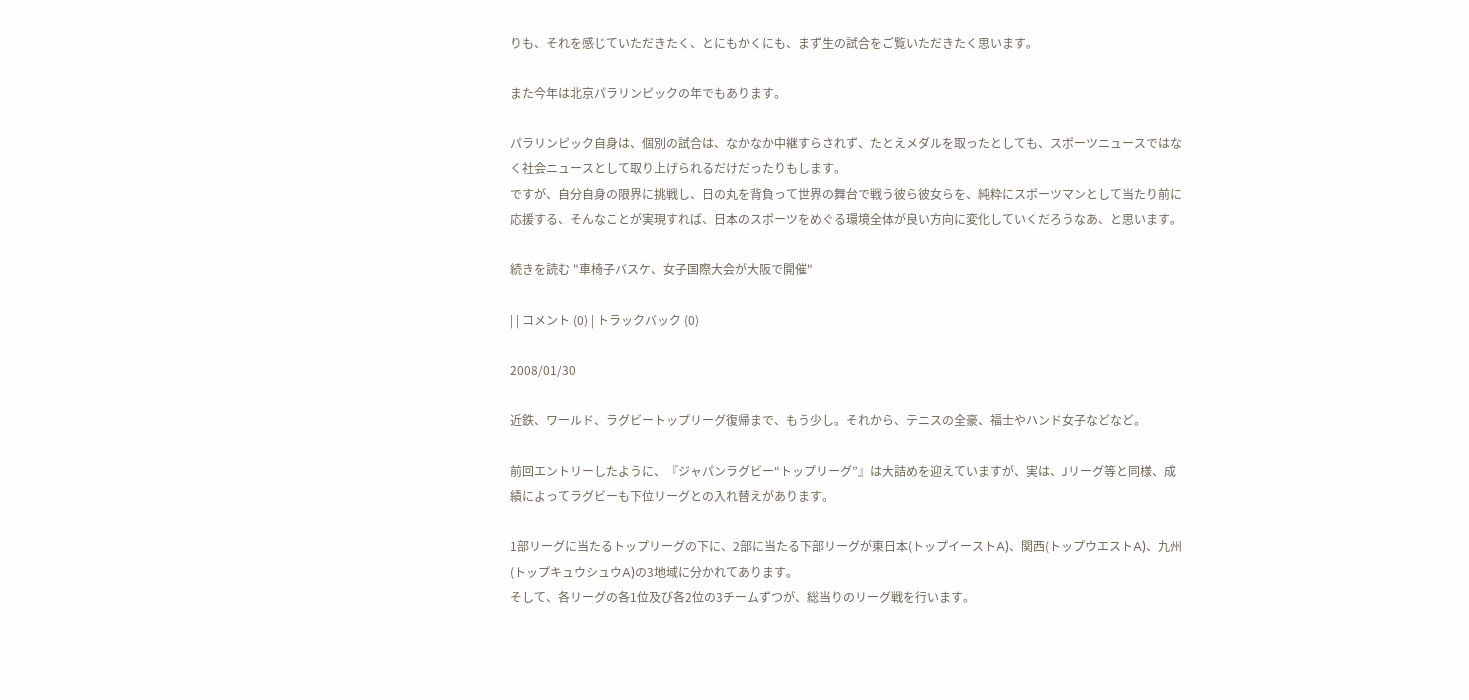りも、それを感じていただきたく、とにもかくにも、まず生の試合をご覧いただきたく思います。

また今年は北京パラリンピックの年でもあります。

パラリンピック自身は、個別の試合は、なかなか中継すらされず、たとえメダルを取ったとしても、スポーツニュースではなく社会ニュースとして取り上げられるだけだったりもします。
ですが、自分自身の限界に挑戦し、日の丸を背負って世界の舞台で戦う彼ら彼女らを、純粋にスポーツマンとして当たり前に応援する、そんなことが実現すれば、日本のスポーツをめぐる環境全体が良い方向に変化していくだろうなあ、と思います。

続きを読む "車椅子バスケ、女子国際大会が大阪で開催"

| | コメント (0) | トラックバック (0)

2008/01/30

近鉄、ワールド、ラグビートップリーグ復帰まで、もう少し。それから、テニスの全豪、福士やハンド女子などなど。

前回エントリーしたように、『ジャパンラグビー“トップリーグ”』は大詰めを迎えていますが、実は、Jリーグ等と同様、成績によってラグビーも下位リーグとの入れ替えがあります。

1部リーグに当たるトップリーグの下に、2部に当たる下部リーグが東日本(トップイーストA)、関西(トップウエストA)、九州(トップキュウシュウA)の3地域に分かれてあります。
そして、各リーグの各1位及び各2位の3チームずつが、総当りのリーグ戦を行います。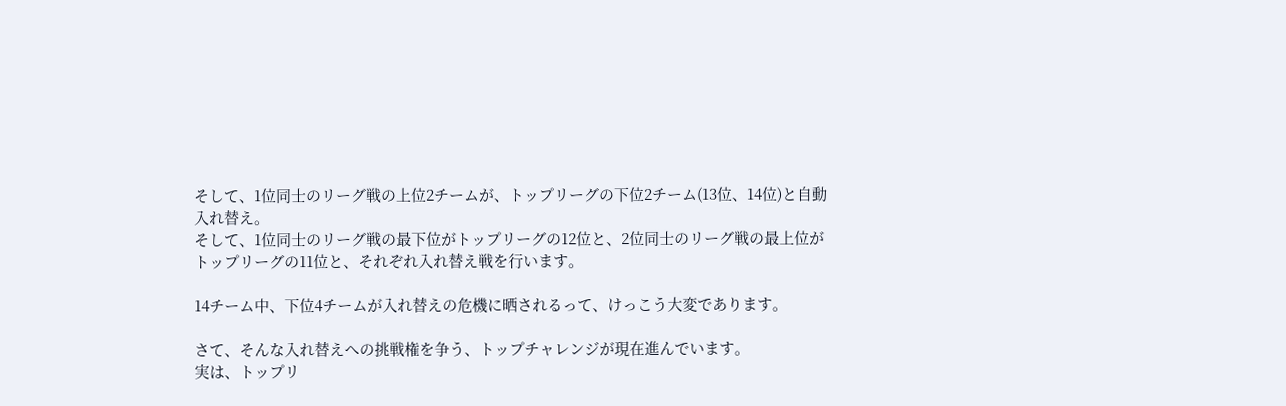そして、1位同士のリーグ戦の上位2チームが、トップリーグの下位2チーム(13位、14位)と自動入れ替え。
そして、1位同士のリーグ戦の最下位がトップリーグの12位と、2位同士のリーグ戦の最上位がトップリーグの11位と、それぞれ入れ替え戦を行います。

14チーム中、下位4チームが入れ替えの危機に晒されるって、けっこう大変であります。

さて、そんな入れ替えへの挑戦権を争う、トップチャレンジが現在進んでいます。
実は、トップリ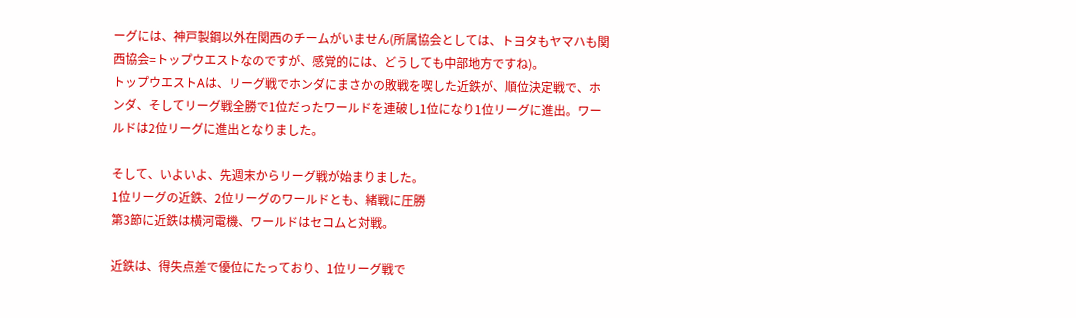ーグには、神戸製鋼以外在関西のチームがいません(所属協会としては、トヨタもヤマハも関西協会=トップウエストなのですが、感覚的には、どうしても中部地方ですね)。
トップウエストAは、リーグ戦でホンダにまさかの敗戦を喫した近鉄が、順位決定戦で、ホンダ、そしてリーグ戦全勝で1位だったワールドを連破し1位になり1位リーグに進出。ワールドは2位リーグに進出となりました。

そして、いよいよ、先週末からリーグ戦が始まりました。
1位リーグの近鉄、2位リーグのワールドとも、緒戦に圧勝
第3節に近鉄は横河電機、ワールドはセコムと対戦。

近鉄は、得失点差で優位にたっており、1位リーグ戦で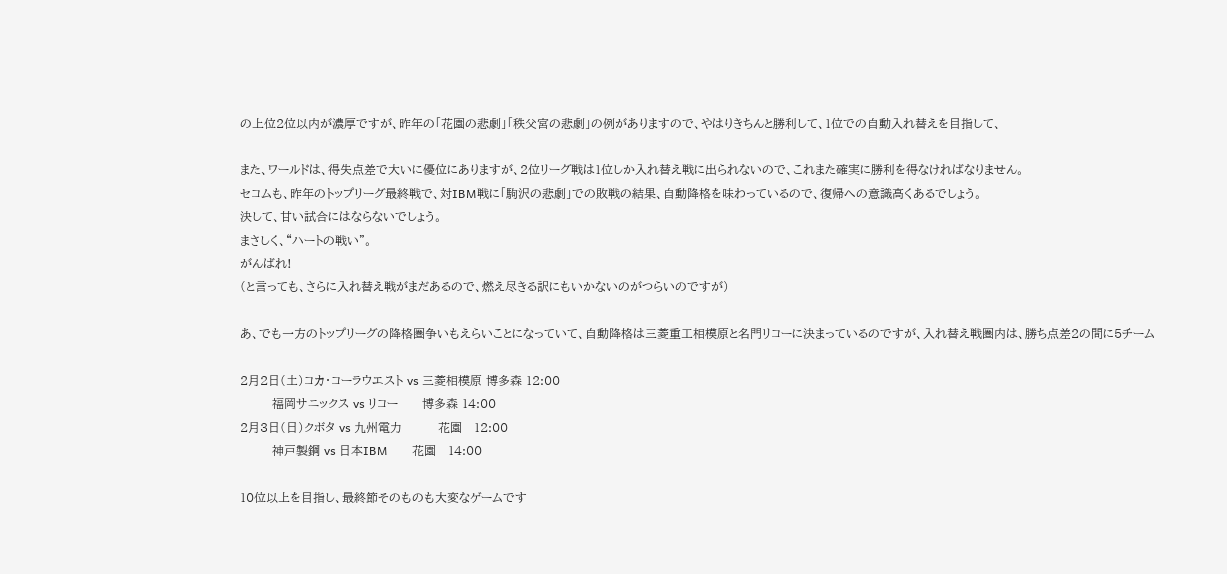の上位2位以内が濃厚ですが、昨年の「花園の悲劇」「秩父宮の悲劇」の例がありますので、やはりきちんと勝利して、1位での自動入れ替えを目指して、

また、ワールドは、得失点差で大いに優位にありますが、2位リーグ戦は1位しか入れ替え戦に出られないので、これまた確実に勝利を得なければなりません。
セコムも、昨年のトップリーグ最終戦で、対IBM戦に「駒沢の悲劇」での敗戦の結果、自動降格を味わっているので、復帰への意識高くあるでしょう。
決して、甘い試合にはならないでしょう。
まさしく、“ハートの戦い”。
がんばれ!
(と言っても、さらに入れ替え戦がまだあるので、燃え尽きる訳にもいかないのがつらいのですが)

あ、でも一方のトップリーグの降格圏争いもえらいことになっていて、自動降格は三菱重工相模原と名門リコーに決まっているのですが、入れ替え戦圏内は、勝ち点差2の間に5チーム

2月2日(土)コカ・コーラウエスト vs 三菱相模原 博多森 12:00
        福岡サニックス vs リコー      博多森 14:00
2月3日(日)クボタ vs 九州電力         花園   12:00
        神戸製鋼 vs 日本IBM        花園   14:00

10位以上を目指し、最終節そのものも大変なゲームです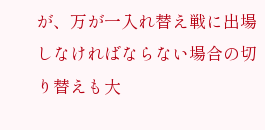が、万が一入れ替え戦に出場しなければならない場合の切り替えも大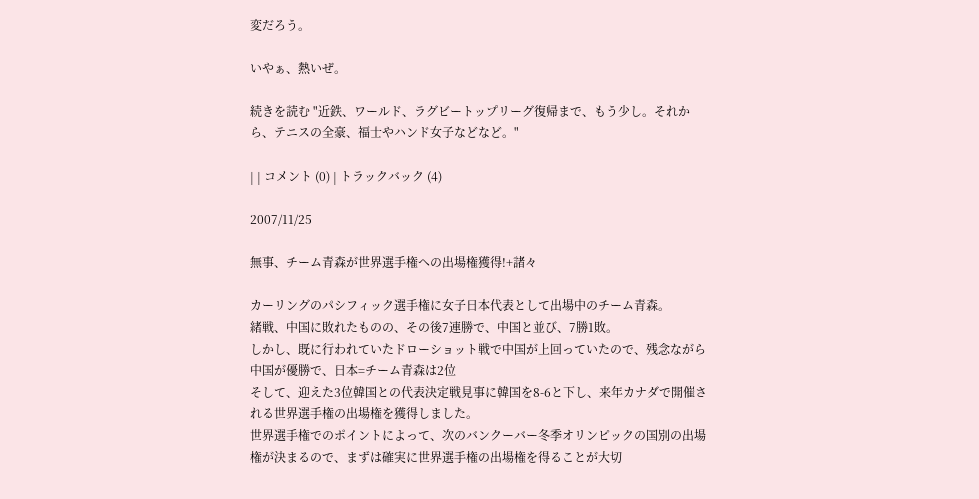変だろう。

いやぁ、熱いぜ。

続きを読む "近鉄、ワールド、ラグビートップリーグ復帰まで、もう少し。それから、テニスの全豪、福士やハンド女子などなど。"

| | コメント (0) | トラックバック (4)

2007/11/25

無事、チーム青森が世界選手権への出場権獲得!+諸々

カーリングのパシフィック選手権に女子日本代表として出場中のチーム青森。
緒戦、中国に敗れたものの、その後7連勝で、中国と並び、7勝1敗。
しかし、既に行われていたドローショット戦で中国が上回っていたので、残念ながら中国が優勝で、日本=チーム青森は2位
そして、迎えた3位韓国との代表決定戦見事に韓国を8-6と下し、来年カナダで開催される世界選手権の出場権を獲得しました。
世界選手権でのポイントによって、次のバンクーバー冬季オリンピックの国別の出場権が決まるので、まずは確実に世界選手権の出場権を得ることが大切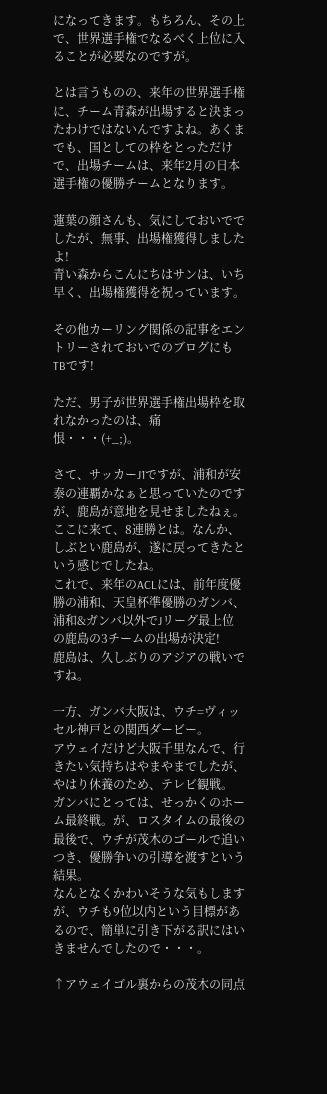になってきます。もちろん、その上で、世界選手権でなるべく上位に入ることが必要なのですが。

とは言うものの、来年の世界選手権に、チーム青森が出場すると決まったわけではないんですよね。あくまでも、国としての枠をとっただけで、出場チームは、来年2月の日本選手権の優勝チームとなります。

蓮葉の顔さんも、気にしておいででしたが、無事、出場権獲得しましたよ!
青い森からこんにちはサンは、いち早く、出場権獲得を祝っています。

その他カーリング関係の記事をエントリーされておいでのブログにもTBです!

ただ、男子が世界選手権出場枠を取れなかったのは、痛恨・・・(+_;)。

さて、サッカーJ1ですが、浦和が安泰の連覇かなぁと思っていたのですが、鹿島が意地を見せましたねぇ。ここに来て、8連勝とは。なんか、しぶとい鹿島が、遂に戻ってきたという感じでしたね。
これで、来年のACLには、前年度優勝の浦和、天皇杯準優勝のガンバ、浦和&ガンバ以外でJリーグ最上位の鹿島の3チームの出場が決定!
鹿島は、久しぶりのアジアの戦いですね。

一方、ガンバ大阪は、ウチ=ヴィッセル神戸との関西ダービー。
アウェイだけど大阪千里なんで、行きたい気持ちはやまやまでしたが、やはり休養のため、テレビ観戦。
ガンバにとっては、せっかくのホーム最終戦。が、ロスタイムの最後の最後で、ウチが茂木のゴールで追いつき、優勝争いの引導を渡すという結果。
なんとなくかわいそうな気もしますが、ウチも9位以内という目標があるので、簡単に引き下がる訳にはいきませんでしたので・・・。

↑アウェイゴル裏からの茂木の同点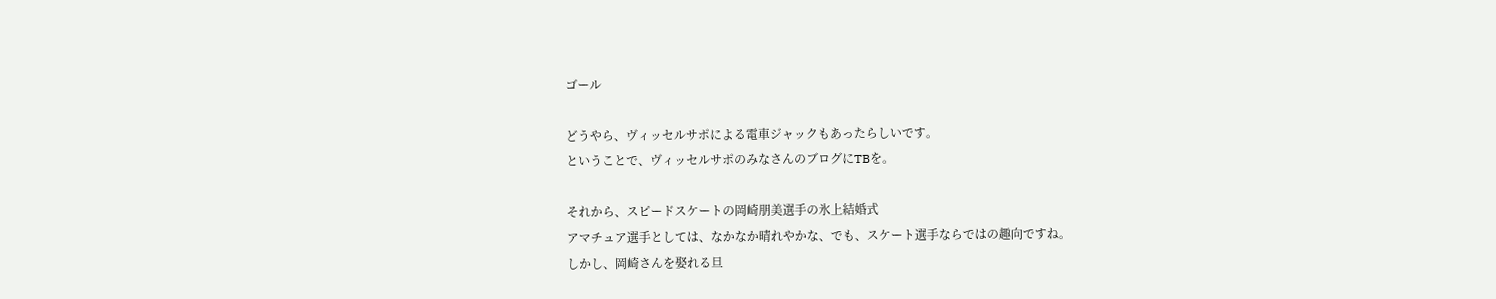ゴール

どうやら、ヴィッセルサポによる電車ジャックもあったらしいです。
ということで、ヴィッセルサポのみなさんのブログにTBを。

それから、スピードスケートの岡崎朋美選手の氷上結婚式
アマチュア選手としては、なかなか晴れやかな、でも、スケート選手ならではの趣向ですね。
しかし、岡崎さんを娶れる旦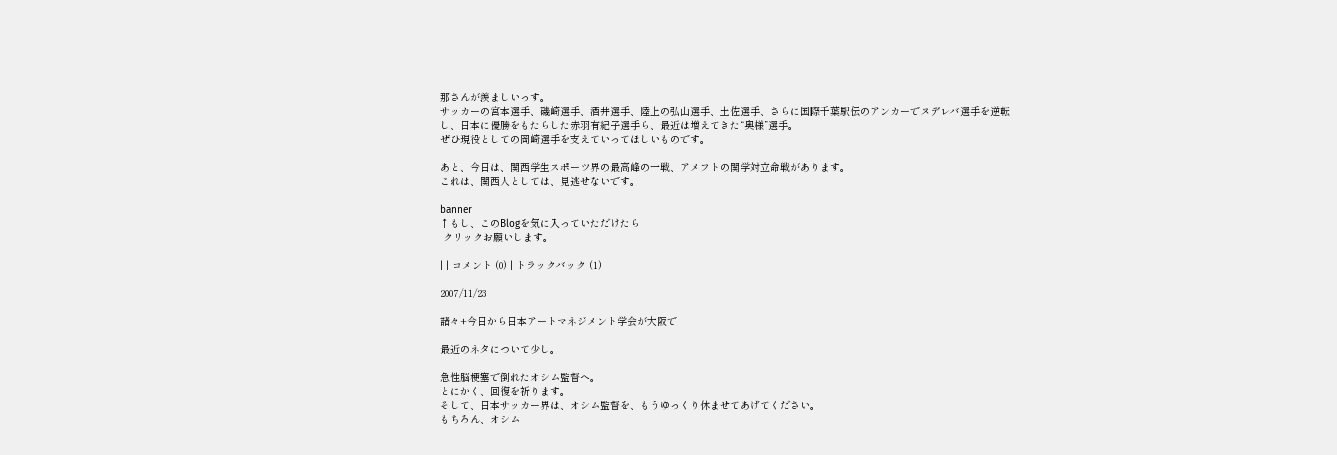那さんが羨ましいっす。
サッカーの宮本選手、磯崎選手、酒井選手、陸上の弘山選手、土佐選手、さらに国際千葉駅伝のアンカーでヌデレバ選手を逆転し、日本に優勝をもたらした赤羽有紀子選手ら、最近は増えてきた“奥様”選手。
ぜひ現役としての岡崎選手を支えていってほしいものです。

あと、今日は、関西学生スポーツ界の最高峰の一戦、アメフトの関学対立命戦があります。
これは、関西人としては、見逃せないです。

banner
↑もし、このBlogを気に入っていただけたら
 クリックお願いします。

| | コメント (0) | トラックバック (1)

2007/11/23

諸々+今日から日本アートマネジメント学会が大阪で

最近のネタについて少し。

急性脳梗塞で倒れたオシム監督へ。
とにかく、回復を祈ります。
そして、日本サッカー界は、オシム監督を、もうゆっくり休ませてあげてください。
もちろん、オシム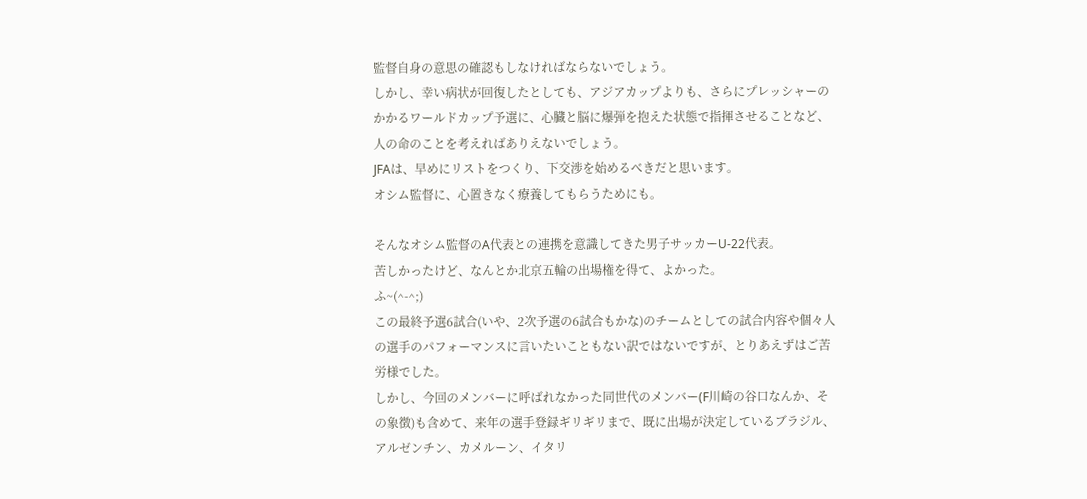監督自身の意思の確認もしなければならないでしょう。
しかし、幸い病状が回復したとしても、アジアカップよりも、さらにプレッシャーのかかるワールドカップ予選に、心臓と脳に爆弾を抱えた状態で指揮させることなど、人の命のことを考えればありえないでしょう。
JFAは、早めにリストをつくり、下交渉を始めるべきだと思います。
オシム監督に、心置きなく療養してもらうためにも。

そんなオシム監督のA代表との連携を意識してきた男子サッカーU-22代表。
苦しかったけど、なんとか北京五輪の出場権を得て、よかった。
ふ~(^-^;)
この最終予選6試合(いや、2次予選の6試合もかな)のチームとしての試合内容や個々人の選手のパフォーマンスに言いたいこともない訳ではないですが、とりあえずはご苦労様でした。
しかし、今回のメンバーに呼ばれなかった同世代のメンバー(F川崎の谷口なんか、その象徴)も含めて、来年の選手登録ギリギリまで、既に出場が決定しているブラジル、アルゼンチン、カメルーン、イタリ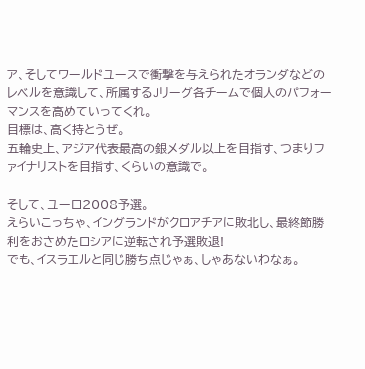ア、そしてワールドユースで衝撃を与えられたオランダなどのレベルを意識して、所属するJリーグ各チームで個人のパフォーマンスを高めていってくれ。
目標は、高く持とうぜ。
五輪史上、アジア代表最高の銀メダル以上を目指す、つまりファイナリストを目指す、くらいの意識で。

そして、ユーロ2008予選。
えらいこっちゃ、イングランドがクロアチアに敗北し、最終節勝利をおさめたロシアに逆転され予選敗退!
でも、イスラエルと同じ勝ち点じゃぁ、しゃあないわなぁ。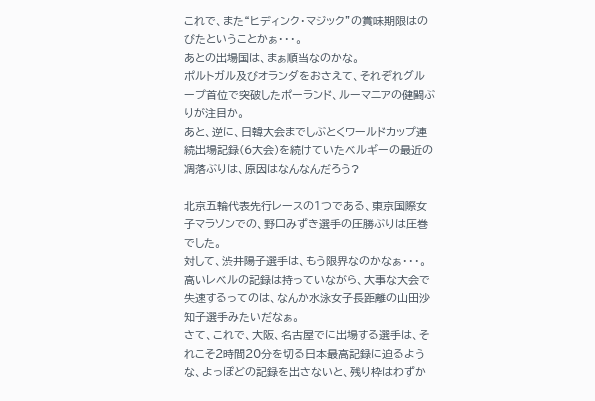これで、また“ヒディンク・マジック”の賞味期限はのびたということかぁ・・・。
あとの出場国は、まぁ順当なのかな。
ポルトガル及びオランダをおさえて、それぞれグループ首位で突破したポーランド、ルーマニアの健闘ぶりが注目か。
あと、逆に、日韓大会までしぶとくワールドカップ連続出場記録(6大会)を続けていたベルギーの最近の凋落ぶりは、原因はなんなんだろう?

北京五輪代表先行レースの1つである、東京国際女子マラソンでの、野口みずき選手の圧勝ぶりは圧巻でした。
対して、渋井陽子選手は、もう限界なのかなぁ・・・。
高いレベルの記録は持っていながら、大事な大会で失速するってのは、なんか水泳女子長距離の山田沙知子選手みたいだなぁ。
さて、これで、大阪、名古屋でに出場する選手は、それこそ2時間20分を切る日本最高記録に迫るような、よっぽどの記録を出さないと、残り枠はわずか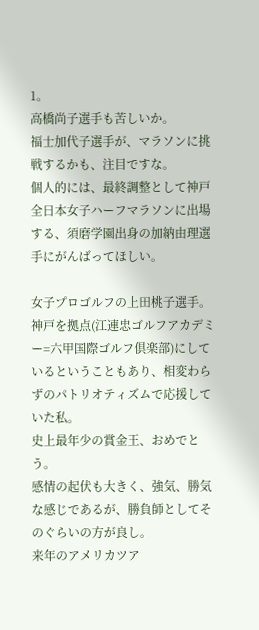1。
高橋尚子選手も苦しいか。
福士加代子選手が、マラソンに挑戦するかも、注目ですな。
個人的には、最終調整として神戸全日本女子ハーフマラソンに出場する、須磨学園出身の加納由理選手にがんばってほしい。

女子プロゴルフの上田桃子選手。
神戸を拠点(江連忠ゴルフアカデミー=六甲国際ゴルフ倶楽部)にしているということもあり、相変わらずのパトリオティズムで応援していた私。
史上最年少の賞金王、おめでとう。
感情の起伏も大きく、強気、勝気な感じであるが、勝負師としてそのぐらいの方が良し。
来年のアメリカツア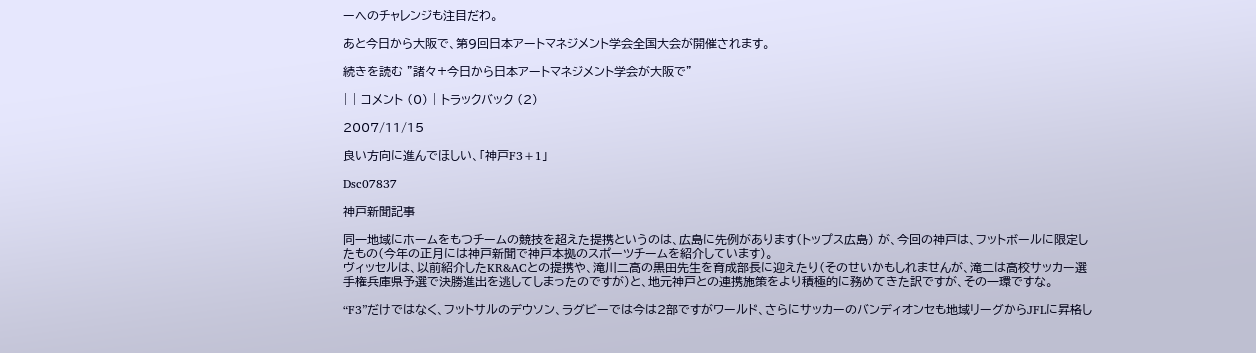ーへのチャレンジも注目だわ。

あと今日から大阪で、第9回日本アートマネジメント学会全国大会が開催されます。

続きを読む "諸々+今日から日本アートマネジメント学会が大阪で"

| | コメント (0) | トラックバック (2)

2007/11/15

良い方向に進んでほしい、「神戸F3+1」

Dsc07837

神戸新聞記事

同一地域にホームをもつチームの競技を超えた提携というのは、広島に先例があります(トップス広島) が、今回の神戸は、フットボールに限定したもの(今年の正月には神戸新聞で神戸本拠のスポーツチームを紹介しています)。
ヴィッセルは、以前紹介したKR&ACとの提携や、滝川二高の黒田先生を育成部長に迎えたり(そのせいかもしれませんが、滝二は高校サッカー選手権兵庫県予選で決勝進出を逃してしまったのですが)と、地元神戸との連携施策をより積極的に務めてきた訳ですが、その一環ですな。

“F3”だけではなく、フットサルのデウソン、ラグビーでは今は2部ですがワールド、さらにサッカーのバンディオンセも地域リーグからJFLに昇格し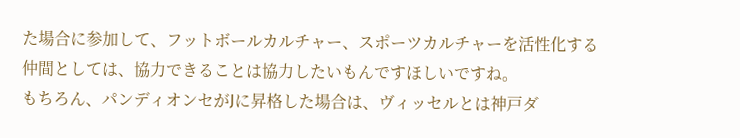た場合に参加して、フットボールカルチャー、スポーツカルチャーを活性化する仲間としては、協力できることは協力したいもんですほしいですね。
もちろん、パンディオンセがJに昇格した場合は、ヴィッセルとは神戸ダ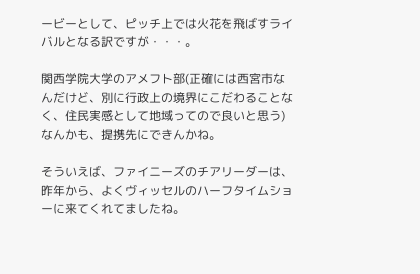ービーとして、ピッチ上では火花を飛ばすライバルとなる訳ですが・・・。

関西学院大学のアメフト部(正確には西宮市なんだけど、別に行政上の境界にこだわることなく、住民実感として地域ってので良いと思う)なんかも、提携先にできんかね。

そういえば、ファイニーズのチアリーダーは、昨年から、よくヴィッセルのハーフタイムショーに来てくれてましたね。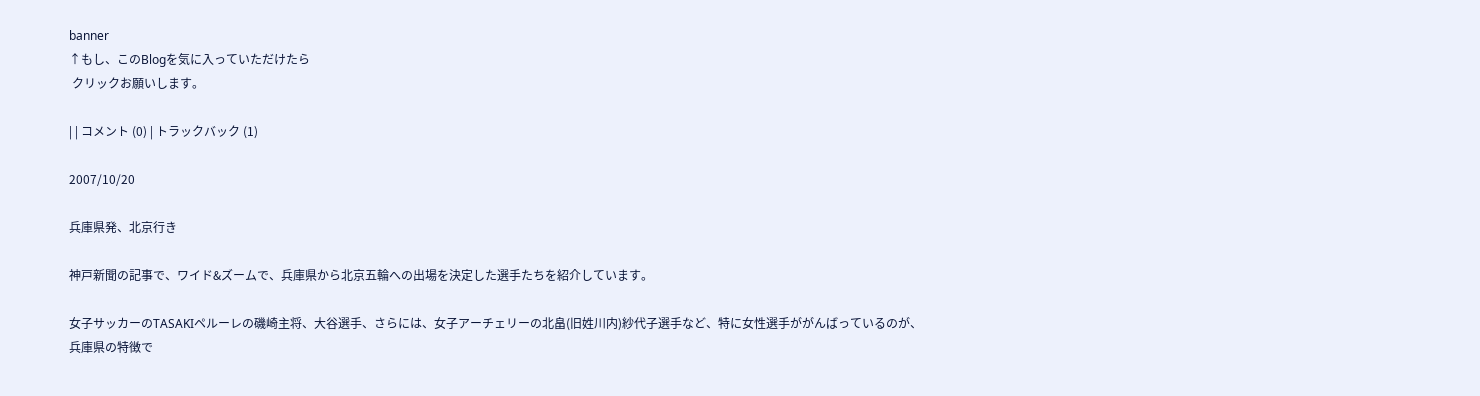banner
↑もし、このBlogを気に入っていただけたら
 クリックお願いします。

| | コメント (0) | トラックバック (1)

2007/10/20

兵庫県発、北京行き

神戸新聞の記事で、ワイド&ズームで、兵庫県から北京五輪への出場を決定した選手たちを紹介しています。

女子サッカーのTASAKIペルーレの磯崎主将、大谷選手、さらには、女子アーチェリーの北畠(旧姓川内)紗代子選手など、特に女性選手ががんばっているのが、兵庫県の特徴で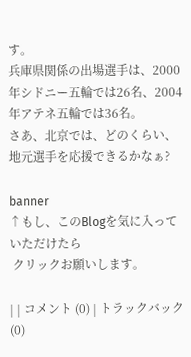す。
兵庫県関係の出場選手は、2000年シドニー五輪では26名、2004年アテネ五輪では36名。
さあ、北京では、どのくらい、地元選手を応援できるかなぁ?

banner
↑もし、このBlogを気に入っていただけたら
 クリックお願いします。

| | コメント (0) | トラックバック (0)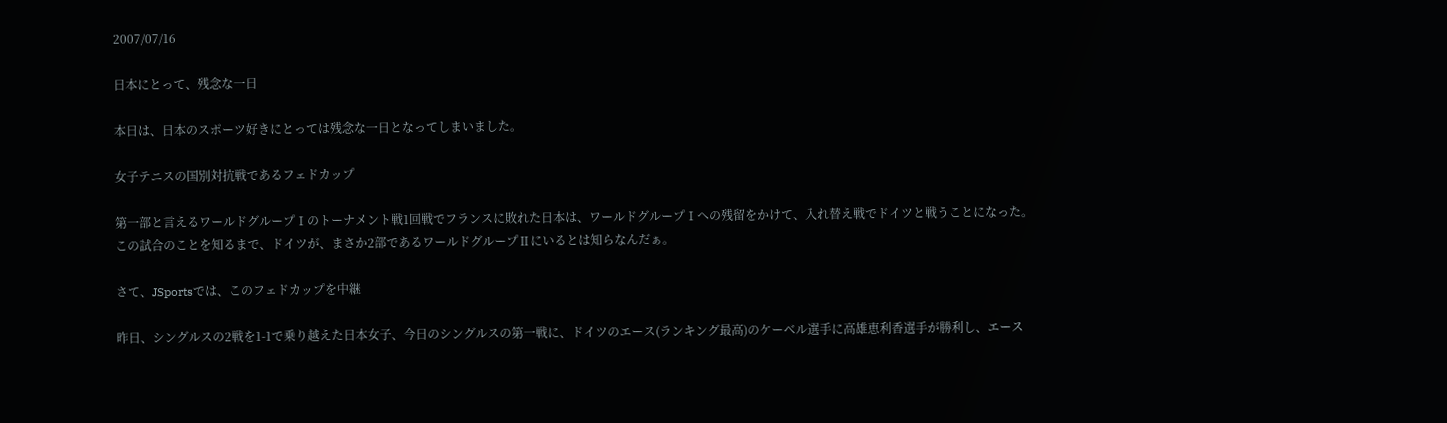2007/07/16

日本にとって、残念な一日

本日は、日本のスポーツ好きにとっては残念な一日となってしまいました。

女子テニスの国別対抗戦であるフェドカップ

第一部と言えるワールドグループⅠのトーナメント戦1回戦でフランスに敗れた日本は、ワールドグループⅠへの残留をかけて、入れ替え戦でドイツと戦うことになった。
この試合のことを知るまで、ドイツが、まさか2部であるワールドグループⅡにいるとは知らなんだぁ。

さて、JSportsでは、このフェドカップを中継

昨日、シングルスの2戦を1-1で乗り越えた日本女子、今日のシングルスの第一戦に、ドイツのエース(ランキング最高)のケーベル選手に高雄恵利香選手が勝利し、エース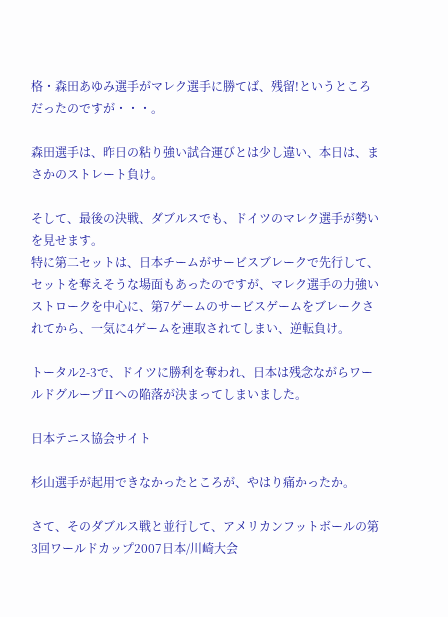格・森田あゆみ選手がマレク選手に勝てば、残留!というところだったのですが・・・。

森田選手は、昨日の粘り強い試合運びとは少し違い、本日は、まさかのストレート負け。

そして、最後の決戦、ダブルスでも、ドイツのマレク選手が勢いを見せます。
特に第二セットは、日本チームがサービスブレークで先行して、セットを奪えそうな場面もあったのですが、マレク選手の力強いストロークを中心に、第7ゲームのサービスゲームをブレークされてから、一気に4ゲームを連取されてしまい、逆転負け。

トータル2-3で、ドイツに勝利を奪われ、日本は残念ながらワールドグループⅡへの陥落が決まってしまいました。

日本テニス協会サイト

杉山選手が起用できなかったところが、やはり痛かったか。

さて、そのダブルス戦と並行して、アメリカンフットボールの第3回ワールドカップ2007日本/川崎大会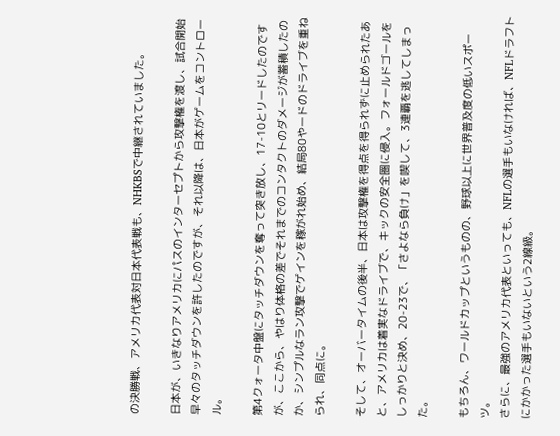の決勝戦、アメリカ代表対日本代表戦も、NHKBSで中継されていました。

日本が、いきなりアメリカにパスのインターセプトから攻撃権を渡し、試合開始早々のタッチダウンを許したのですが、それ以降は、日本がゲームをコントロール。

第4クォータ中盤にタッチダウンを奪って突き放し、17-10とリードしたのですが、ここから、やはり体格の差でそれまでのコンタクトのダメージが蓄積したのか、シンプルなラン攻撃でゲインを稼がれ始め、結局80やードのドライブを重ねられ、同点に。

そして、オーバータイムの後半、日本は攻撃権を得点を得られずに止められたあと、アメリカは着実なドライブで、キックの安全圏に侵入。フォールドゴールをしっかりと決め、20-23で、「さよなら負け」を喫して、3連覇を逃してしまった。

もちろん、ワールドカップというものの、野球以上に世界普及度の低いスポーツ。
さらに、最強のアメリカ代表といっても、NFLの選手もいなければ、NFLドラフトにかかった選手もいないという2線級。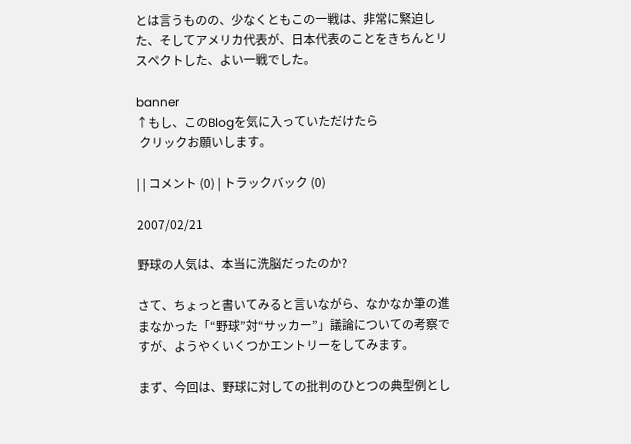とは言うものの、少なくともこの一戦は、非常に緊迫した、そしてアメリカ代表が、日本代表のことをきちんとリスペクトした、よい一戦でした。

banner
↑もし、このBlogを気に入っていただけたら
 クリックお願いします。

| | コメント (0) | トラックバック (0)

2007/02/21

野球の人気は、本当に洗脳だったのか?

さて、ちょっと書いてみると言いながら、なかなか筆の進まなかった「“野球”対“サッカー”」議論についての考察ですが、ようやくいくつかエントリーをしてみます。

まず、今回は、野球に対しての批判のひとつの典型例とし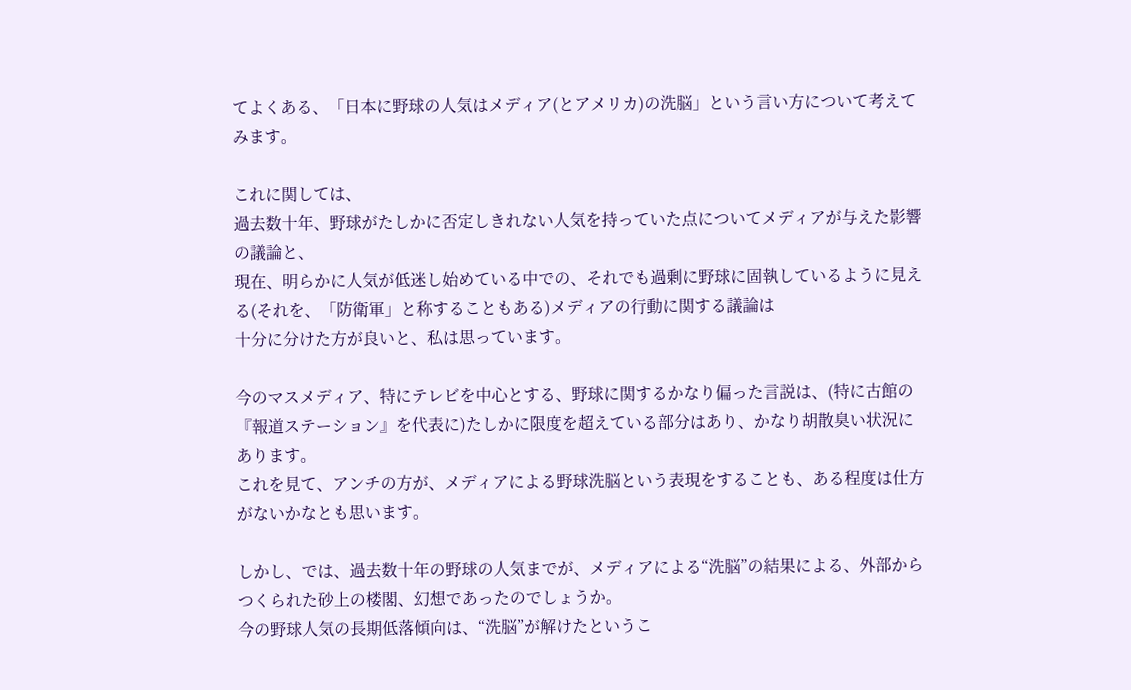てよくある、「日本に野球の人気はメディア(とアメリカ)の洗脳」という言い方について考えてみます。

これに関しては、
過去数十年、野球がたしかに否定しきれない人気を持っていた点についてメディアが与えた影響の議論と、
現在、明らかに人気が低迷し始めている中での、それでも過剰に野球に固執しているように見える(それを、「防衛軍」と称することもある)メディアの行動に関する議論は
十分に分けた方が良いと、私は思っています。

今のマスメディア、特にテレビを中心とする、野球に関するかなり偏った言説は、(特に古館の『報道ステーション』を代表に)たしかに限度を超えている部分はあり、かなり胡散臭い状況にあります。
これを見て、アンチの方が、メディアによる野球洗脳という表現をすることも、ある程度は仕方がないかなとも思います。

しかし、では、過去数十年の野球の人気までが、メディアによる“洗脳”の結果による、外部からつくられた砂上の楼閣、幻想であったのでしょうか。
今の野球人気の長期低落傾向は、“洗脳”が解けたというこ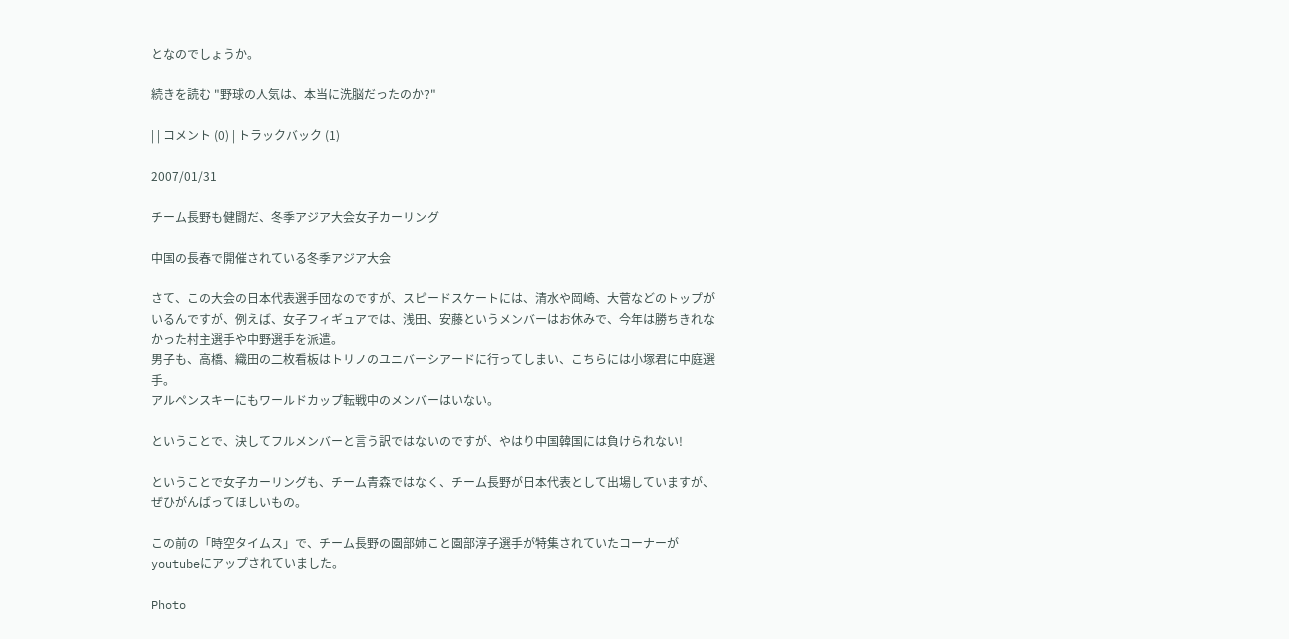となのでしょうか。

続きを読む "野球の人気は、本当に洗脳だったのか?"

| | コメント (0) | トラックバック (1)

2007/01/31

チーム長野も健闘だ、冬季アジア大会女子カーリング

中国の長春で開催されている冬季アジア大会

さて、この大会の日本代表選手団なのですが、スピードスケートには、清水や岡崎、大菅などのトップがいるんですが、例えば、女子フィギュアでは、浅田、安藤というメンバーはお休みで、今年は勝ちきれなかった村主選手や中野選手を派遣。
男子も、高橋、織田の二枚看板はトリノのユニバーシアードに行ってしまい、こちらには小塚君に中庭選手。
アルペンスキーにもワールドカップ転戦中のメンバーはいない。

ということで、決してフルメンバーと言う訳ではないのですが、やはり中国韓国には負けられない!

ということで女子カーリングも、チーム青森ではなく、チーム長野が日本代表として出場していますが、ぜひがんばってほしいもの。

この前の「時空タイムス」で、チーム長野の園部姉こと園部淳子選手が特集されていたコーナーがyoutubeにアップされていました。

Photo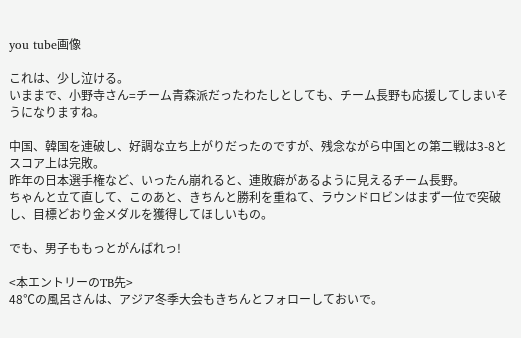you tube画像

これは、少し泣ける。
いままで、小野寺さん=チーム青森派だったわたしとしても、チーム長野も応援してしまいそうになりますね。

中国、韓国を連破し、好調な立ち上がりだったのですが、残念ながら中国との第二戦は3-8とスコア上は完敗。
昨年の日本選手権など、いったん崩れると、連敗癖があるように見えるチーム長野。
ちゃんと立て直して、このあと、きちんと勝利を重ねて、ラウンドロビンはまず一位で突破し、目標どおり金メダルを獲得してほしいもの。

でも、男子ももっとがんばれっ!

<本エントリーのTB先>
48℃の風呂さんは、アジア冬季大会もきちんとフォローしておいで。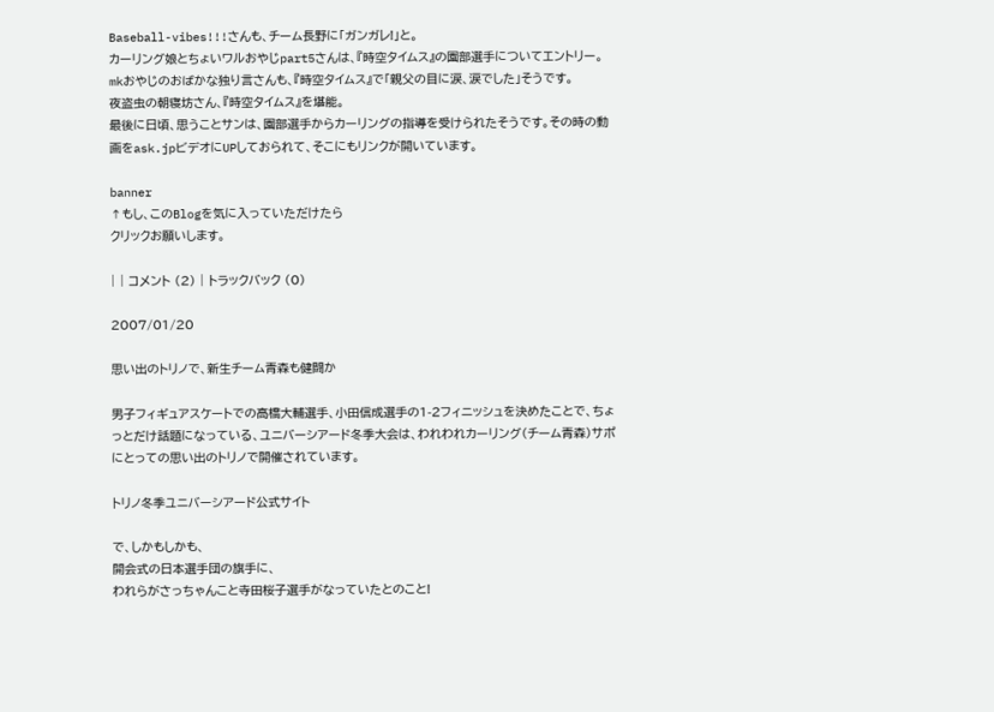Baseball-vibes!!!さんも、チーム長野に「ガンガレ!」と。
カーリング娘とちょいワルおやじpart5さんは、『時空タイムス』の園部選手についてエントリー。
mkおやじのおばかな独り言さんも、『時空タイムス』で「親父の目に涙、涙でした」そうです。
夜盗虫の朝寝坊さん、『時空タイムス』を堪能。
最後に日頃、思うことサンは、園部選手からカーリングの指導を受けられたそうです。その時の動画をask.jpビデオにUPしておられて、そこにもリンクが開いています。

banner
↑もし、このBlogを気に入っていただけたら
クリックお願いします。

| | コメント (2) | トラックバック (0)

2007/01/20

思い出のトリノで、新生チーム青森も健闘か

男子フィギュアスケートでの高橋大輔選手、小田信成選手の1-2フィニッシュを決めたことで、ちょっとだけ話題になっている、ユニバーシアード冬季大会は、われわれカーリング(チーム青森)サポにとっての思い出のトリノで開催されています。

トリノ冬季ユニバーシアード公式サイト

で、しかもしかも、
開会式の日本選手団の旗手に、
われらがさっちゃんこと寺田桜子選手がなっていたとのこと!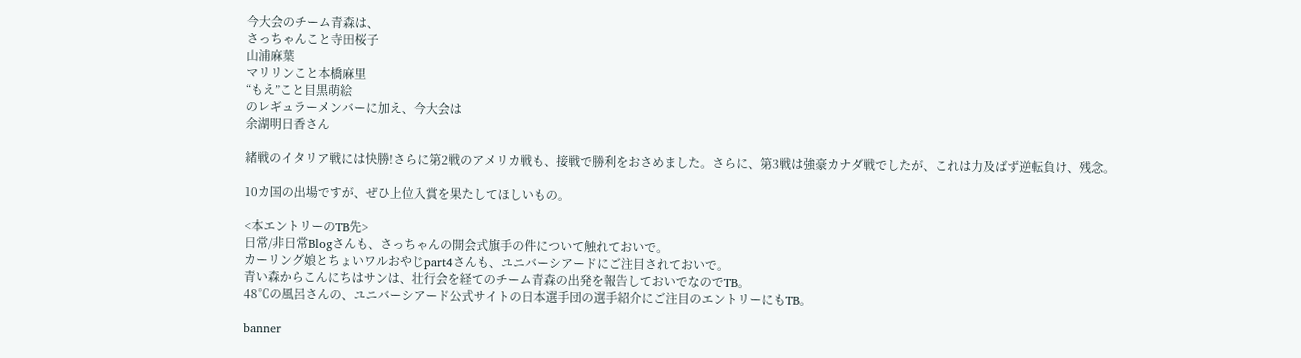今大会のチーム青森は、
さっちゃんこと寺田桜子
山浦麻葉
マリリンこと本橋麻里
“もえ”こと目黒萌絵
のレギュラーメンバーに加え、今大会は
余湖明日香さん

緒戦のイタリア戦には快勝!さらに第2戦のアメリカ戦も、接戦で勝利をおさめました。さらに、第3戦は強豪カナダ戦でしたが、これは力及ばず逆転負け、残念。

10カ国の出場ですが、ぜひ上位入賞を果たしてほしいもの。

<本エントリーのTB先>
日常/非日常Blogさんも、さっちゃんの開会式旗手の件について触れておいで。
カーリング娘とちょいワルおやじpart4さんも、ユニバーシアードにご注目されておいで。
青い森からこんにちはサンは、壮行会を経てのチーム青森の出発を報告しておいでなのでTB。
48℃の風呂さんの、ユニバーシアード公式サイトの日本選手団の選手紹介にご注目のエントリーにもTB。

banner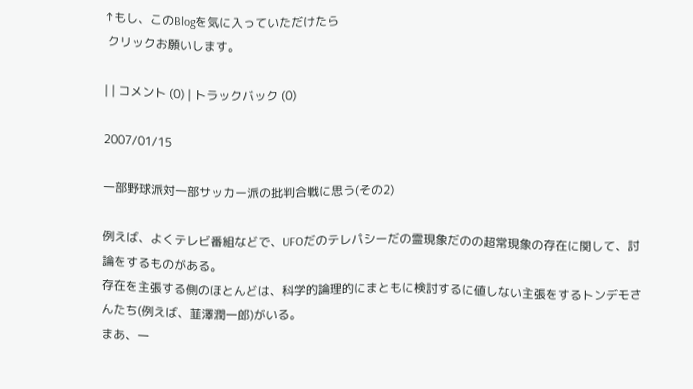↑もし、このBlogを気に入っていただけたら
 クリックお願いします。

| | コメント (0) | トラックバック (0)

2007/01/15

一部野球派対一部サッカー派の批判合戦に思う(その2)

例えば、よくテレビ番組などで、UFOだのテレパシーだの霊現象だのの超常現象の存在に関して、討論をするものがある。
存在を主張する側のほとんどは、科学的論理的にまともに検討するに値しない主張をするトンデモさんたち(例えば、韮澤潤一郎)がいる。
まあ、一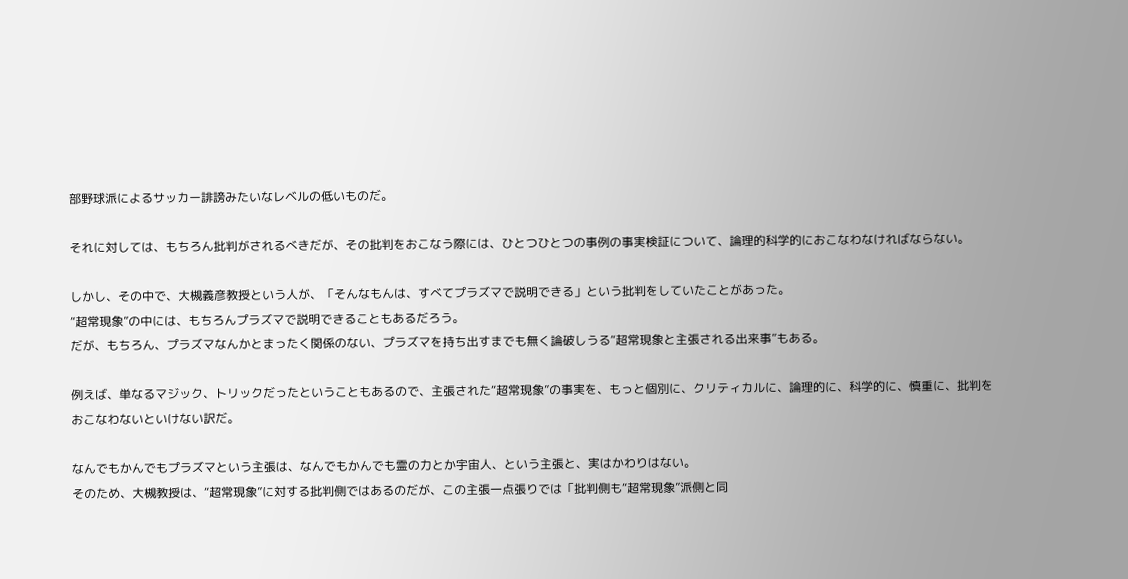部野球派によるサッカー誹謗みたいなレベルの低いものだ。

それに対しては、もちろん批判がされるべきだが、その批判をおこなう際には、ひとつひとつの事例の事実検証について、論理的科学的におこなわなければならない。

しかし、その中で、大槻義彦教授という人が、「そんなもんは、すべてプラズマで説明できる」という批判をしていたことがあった。
“超常現象”の中には、もちろんプラズマで説明できることもあるだろう。
だが、もちろん、プラズマなんかとまったく関係のない、プラズマを持ち出すまでも無く論破しうる“超常現象と主張される出来事”もある。

例えば、単なるマジック、トリックだったということもあるので、主張された“超常現象”の事実を、もっと個別に、クリティカルに、論理的に、科学的に、慎重に、批判をおこなわないといけない訳だ。

なんでもかんでもプラズマという主張は、なんでもかんでも霊の力とか宇宙人、という主張と、実はかわりはない。
そのため、大槻教授は、“超常現象”に対する批判側ではあるのだが、この主張一点張りでは「批判側も“超常現象”派側と同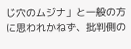じ穴のムジナ」と一般の方に思われかねず、批判側の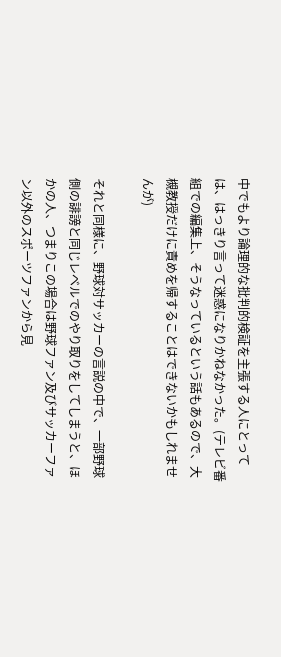中でもより論理的な批判的検証を主張する人にとっては、はっきり言って迷惑になりかねなかった。(テレビ番組での編集上、そうなっているという話もあるので、大槻教授だけに責めを帰することはできないかもしれませんが)

それと同様に、野球対サッカーの言説の中で、一部野球側の誹謗と同じレベルでのやり取りをしてしまうと、ほかの人、つまりこの場合は野球ファン及びサッカーファン以外のスポーツファンから見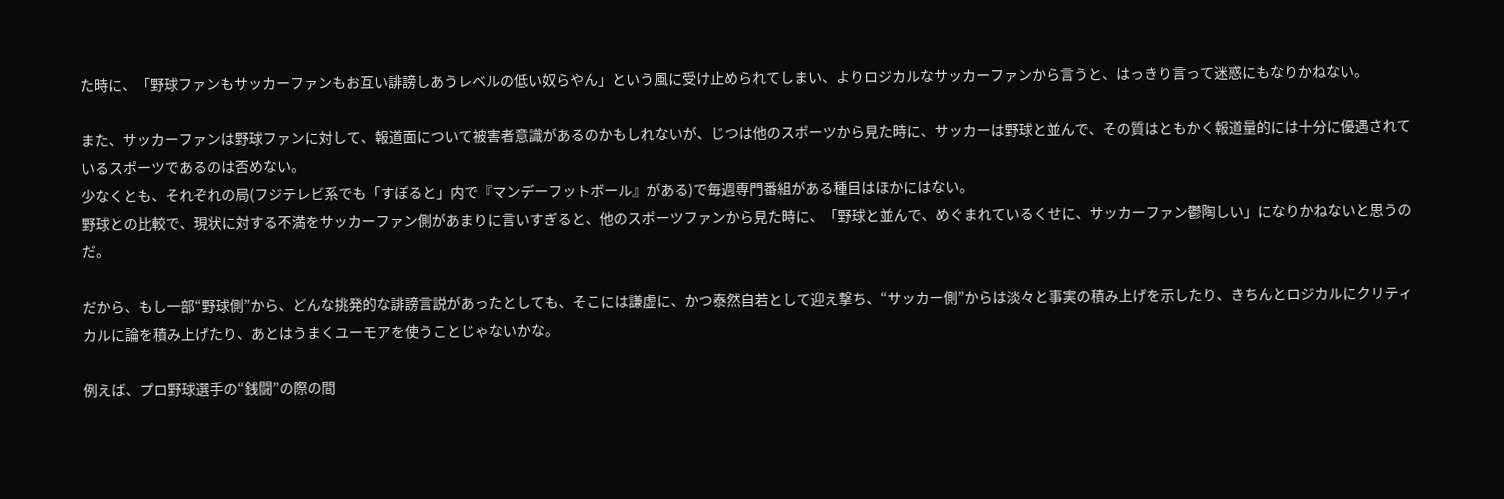た時に、「野球ファンもサッカーファンもお互い誹謗しあうレベルの低い奴らやん」という風に受け止められてしまい、よりロジカルなサッカーファンから言うと、はっきり言って迷惑にもなりかねない。

また、サッカーファンは野球ファンに対して、報道面について被害者意識があるのかもしれないが、じつは他のスポーツから見た時に、サッカーは野球と並んで、その質はともかく報道量的には十分に優遇されているスポーツであるのは否めない。
少なくとも、それぞれの局(フジテレビ系でも「すぽると」内で『マンデーフットボール』がある)で毎週専門番組がある種目はほかにはない。
野球との比較で、現状に対する不満をサッカーファン側があまりに言いすぎると、他のスポーツファンから見た時に、「野球と並んで、めぐまれているくせに、サッカーファン鬱陶しい」になりかねないと思うのだ。

だから、もし一部“野球側”から、どんな挑発的な誹謗言説があったとしても、そこには謙虚に、かつ泰然自若として迎え撃ち、“サッカー側”からは淡々と事実の積み上げを示したり、きちんとロジカルにクリティカルに論を積み上げたり、あとはうまくユーモアを使うことじゃないかな。

例えば、プロ野球選手の“銭闘”の際の間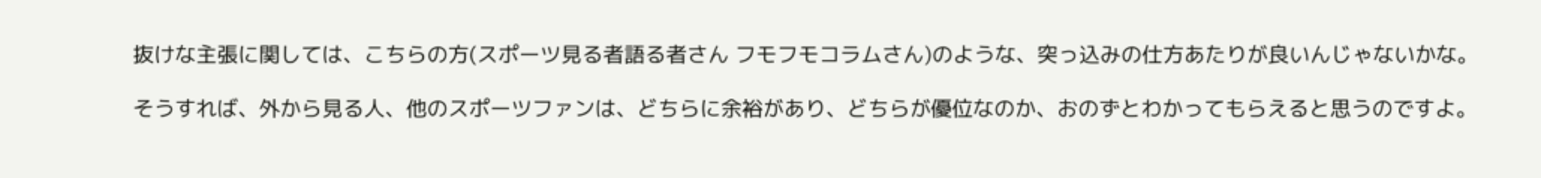抜けな主張に関しては、こちらの方(スポーツ見る者語る者さん フモフモコラムさん)のような、突っ込みの仕方あたりが良いんじゃないかな。

そうすれば、外から見る人、他のスポーツファンは、どちらに余裕があり、どちらが優位なのか、おのずとわかってもらえると思うのですよ。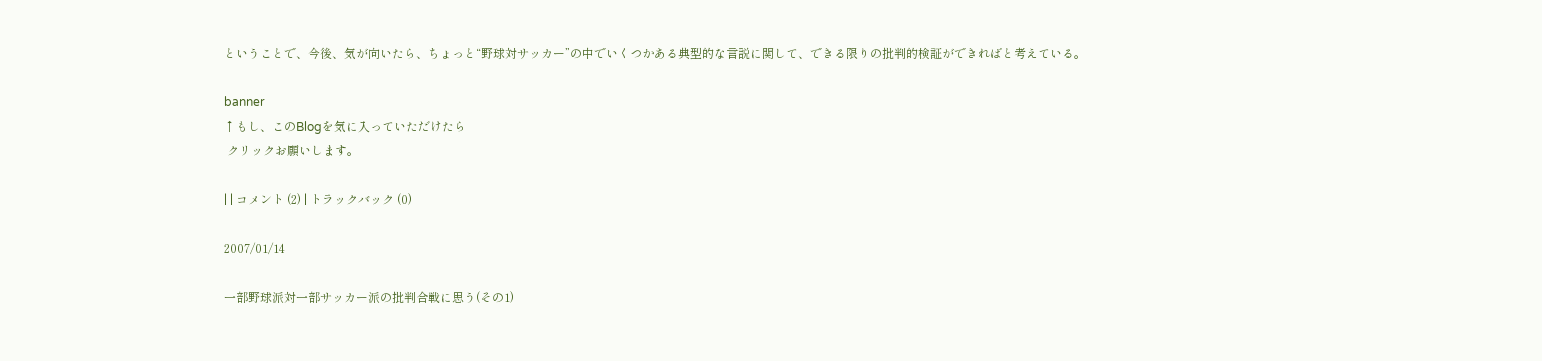ということで、今後、気が向いたら、ちょっと“野球対サッカー”の中でいくつかある典型的な言説に関して、できる限りの批判的検証ができればと考えている。

banner
↑もし、このBlogを気に入っていただけたら
 クリックお願いします。

| | コメント (2) | トラックバック (0)

2007/01/14

一部野球派対一部サッカー派の批判合戦に思う(その1)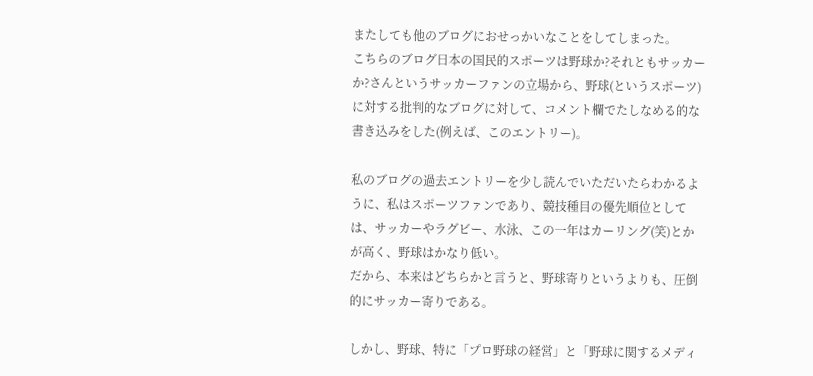またしても他のブログにおせっかいなことをしてしまった。
こちらのブログ日本の国民的スポーツは野球か?それともサッカーか?さんというサッカーファンの立場から、野球(というスポーツ)に対する批判的なブログに対して、コメント欄でたしなめる的な書き込みをした(例えば、このエントリー)。

私のブログの過去エントリーを少し読んでいただいたらわかるように、私はスポーツファンであり、競技種目の優先順位としては、サッカーやラグビー、水泳、この一年はカーリング(笑)とかが高く、野球はかなり低い。
だから、本来はどちらかと言うと、野球寄りというよりも、圧倒的にサッカー寄りである。

しかし、野球、特に「プロ野球の経営」と「野球に関するメディ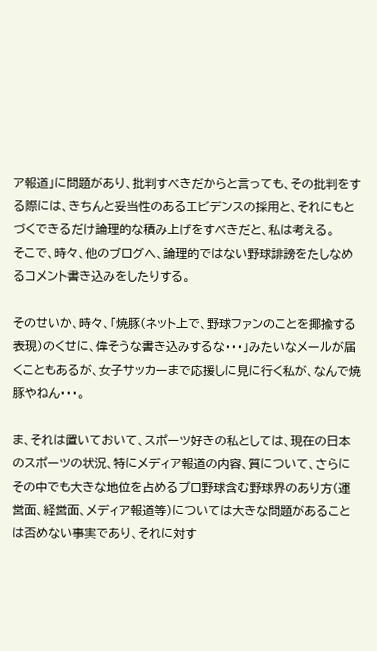ア報道」に問題があり、批判すべきだからと言っても、その批判をする際には、きちんと妥当性のあるエビデンスの採用と、それにもとづくできるだけ論理的な積み上げをすべきだと、私は考える。
そこで、時々、他のブログへ、論理的ではない野球誹謗をたしなめるコメント書き込みをしたりする。

そのせいか、時々、「焼豚(ネット上で、野球ファンのことを揶揄する表現)のくせに、偉そうな書き込みするな・・・」みたいなメールが届くこともあるが、女子サッカーまで応援しに見に行く私が、なんで焼豚やねん・・・。

ま、それは置いておいて、スポーツ好きの私としては、現在の日本のスポーツの状況、特にメディア報道の内容、質について、さらにその中でも大きな地位を占めるプロ野球含む野球界のあり方(運営面、経営面、メディア報道等)については大きな問題があることは否めない事実であり、それに対す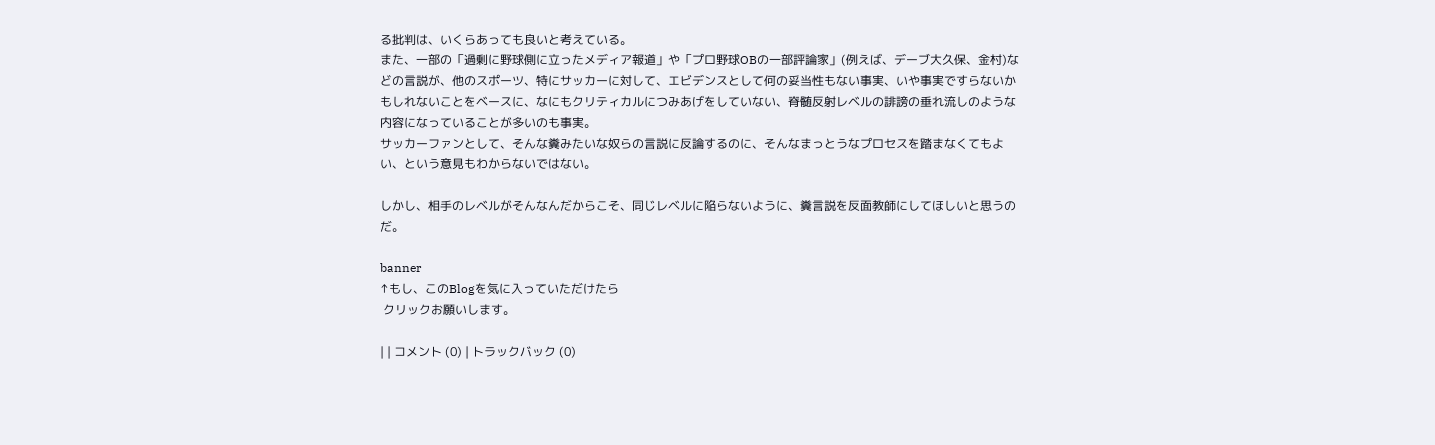る批判は、いくらあっても良いと考えている。
また、一部の「過剰に野球側に立ったメディア報道」や「プロ野球OBの一部評論家」(例えば、デーブ大久保、金村)などの言説が、他のスポーツ、特にサッカーに対して、エビデンスとして何の妥当性もない事実、いや事実ですらないかもしれないことをベースに、なにもクリティカルにつみあげをしていない、脊髄反射レベルの誹謗の垂れ流しのような内容になっていることが多いのも事実。
サッカーファンとして、そんな糞みたいな奴らの言説に反論するのに、そんなまっとうなプロセスを踏まなくてもよい、という意見もわからないではない。

しかし、相手のレベルがそんなんだからこそ、同じレベルに陥らないように、糞言説を反面教師にしてほしいと思うのだ。

banner
↑もし、このBlogを気に入っていただけたら
 クリックお願いします。

| | コメント (0) | トラックバック (0)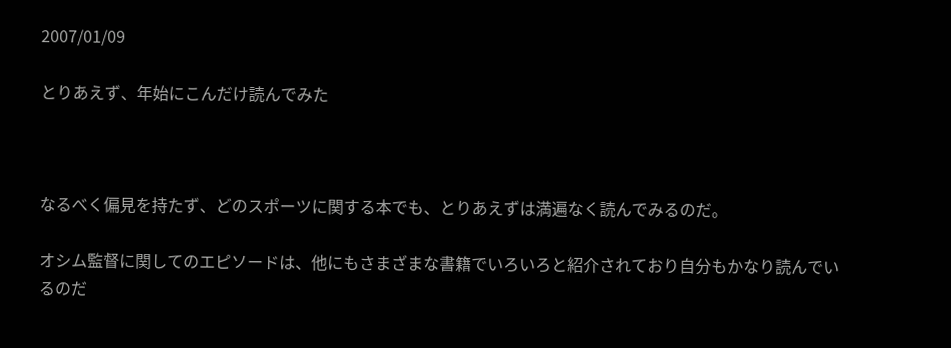2007/01/09

とりあえず、年始にこんだけ読んでみた



なるべく偏見を持たず、どのスポーツに関する本でも、とりあえずは満遍なく読んでみるのだ。

オシム監督に関してのエピソードは、他にもさまざまな書籍でいろいろと紹介されており自分もかなり読んでいるのだ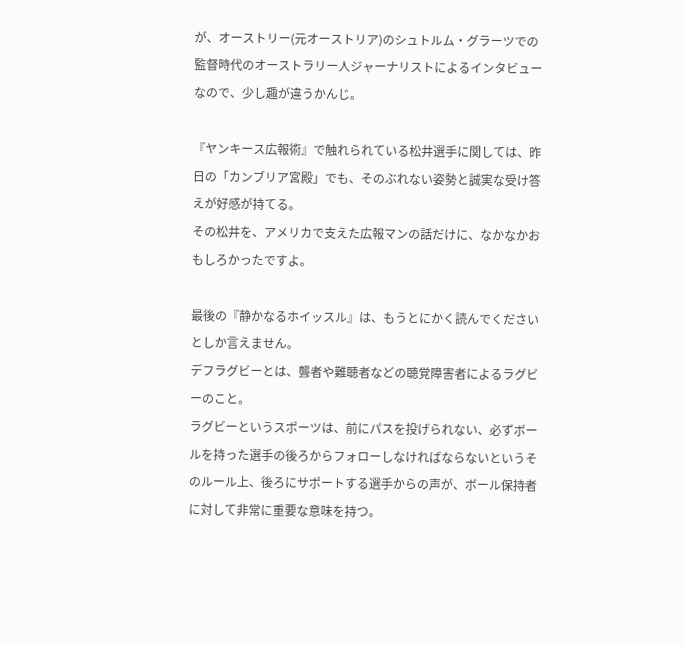が、オーストリー(元オーストリア)のシュトルム・グラーツでの監督時代のオーストラリー人ジャーナリストによるインタビューなので、少し趣が違うかんじ。

『ヤンキース広報術』で触れられている松井選手に関しては、昨日の「カンブリア宮殿」でも、そのぶれない姿勢と誠実な受け答えが好感が持てる。
その松井を、アメリカで支えた広報マンの話だけに、なかなかおもしろかったですよ。

最後の『静かなるホイッスル』は、もうとにかく読んでくださいとしか言えません。
デフラグビーとは、聾者や難聴者などの聴覚障害者によるラグビーのこと。
ラグビーというスポーツは、前にパスを投げられない、必ずボールを持った選手の後ろからフォローしなければならないというそのルール上、後ろにサポートする選手からの声が、ボール保持者に対して非常に重要な意味を持つ。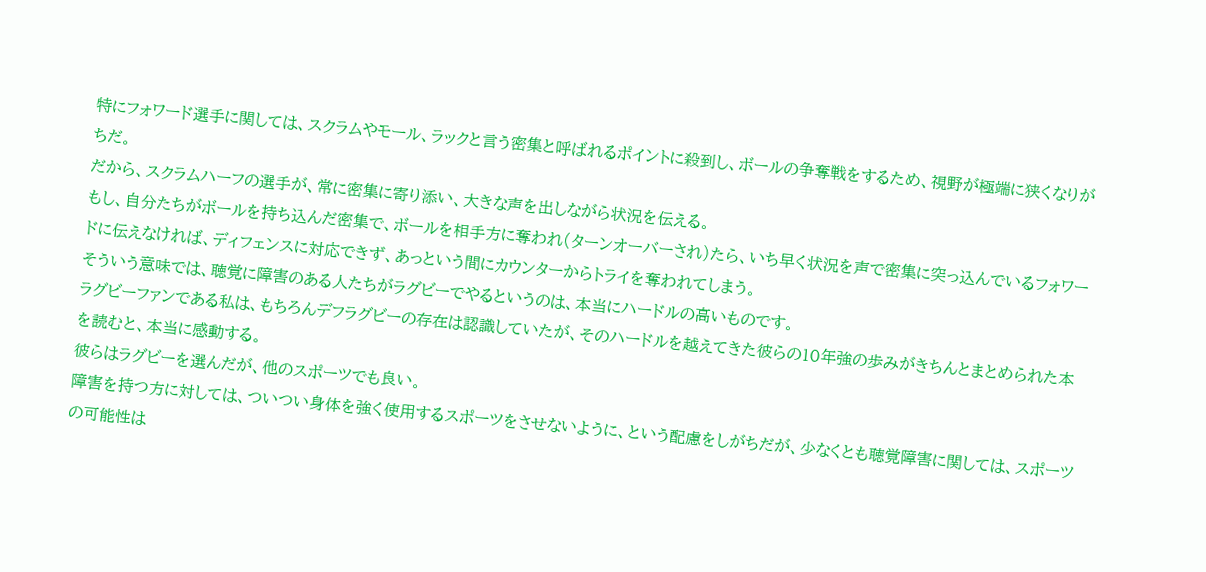特にフォワード選手に関しては、スクラムやモール、ラックと言う密集と呼ばれるポイントに殺到し、ボールの争奪戦をするため、視野が極端に狭くなりがちだ。
だから、スクラムハーフの選手が、常に密集に寄り添い、大きな声を出しながら状況を伝える。
もし、自分たちがボールを持ち込んだ密集で、ボールを相手方に奪われ(ターンオーバーされ)たら、いち早く状況を声で密集に突っ込んでいるフォワードに伝えなければ、ディフェンスに対応できず、あっという間にカウンターからトライを奪われてしまう。
そういう意味では、聴覚に障害のある人たちがラグビーでやるというのは、本当にハードルの高いものです。
ラグビーファンである私は、もちろんデフラグビーの存在は認識していたが、そのハードルを越えてきた彼らの10年強の歩みがきちんとまとめられた本を読むと、本当に感動する。
彼らはラグビーを選んだが、他のスポーツでも良い。
障害を持つ方に対しては、ついつい身体を強く使用するスポーツをさせないように、という配慮をしがちだが、少なくとも聴覚障害に関しては、スポーツの可能性は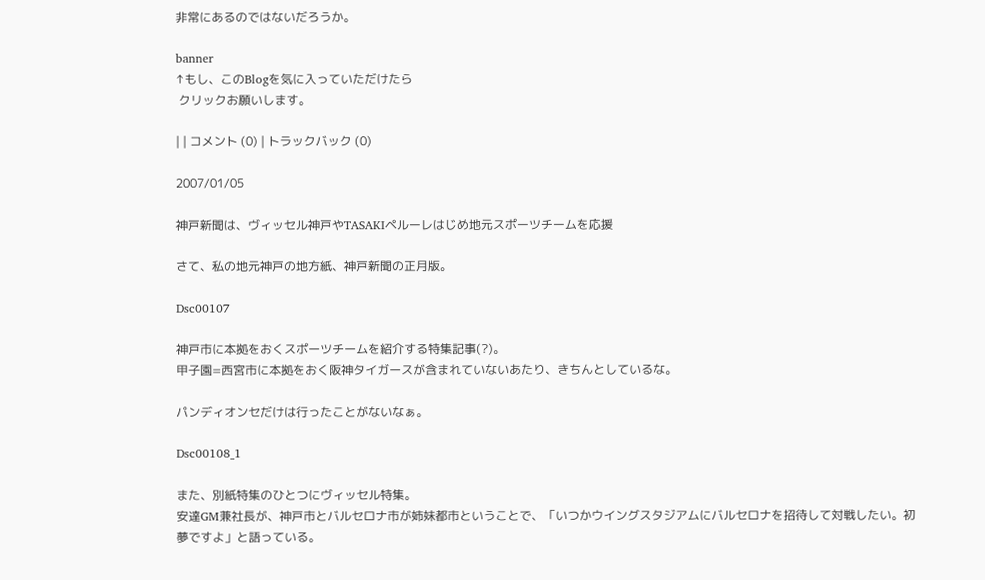非常にあるのではないだろうか。

banner
↑もし、このBlogを気に入っていただけたら
 クリックお願いします。

| | コメント (0) | トラックバック (0)

2007/01/05

神戸新聞は、ヴィッセル神戸やTASAKIペルーレはじめ地元スポーツチームを応援

さて、私の地元神戸の地方紙、神戸新聞の正月版。

Dsc00107

神戸市に本拠をおくスポーツチームを紹介する特集記事(?)。
甲子園=西宮市に本拠をおく阪神タイガースが含まれていないあたり、きちんとしているな。

パンディオンセだけは行ったことがないなぁ。

Dsc00108_1

また、別紙特集のひとつにヴィッセル特集。
安達GM兼社長が、神戸市とバルセロナ市が姉妹都市ということで、「いつかウイングスタジアムにバルセロナを招待して対戦したい。初夢ですよ」と語っている。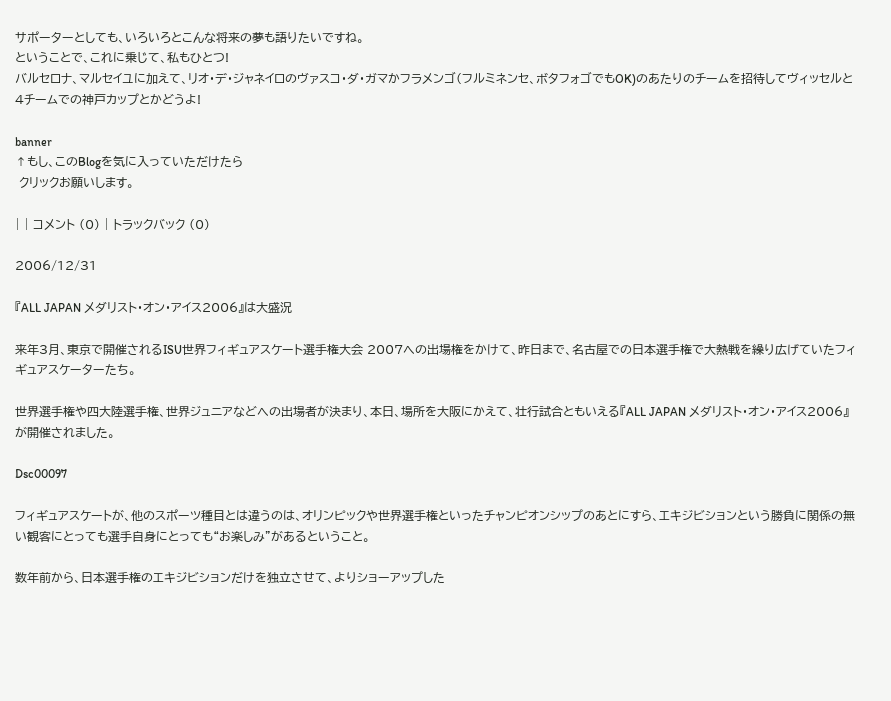サポーターとしても、いろいろとこんな将来の夢も語りたいですね。
ということで、これに乗じて、私もひとつ!
バルセロナ、マルセイユに加えて、リオ・デ・ジャネイロのヴァスコ・ダ・ガマかフラメンゴ(フルミネンセ、ボタフォゴでもOK)のあたりのチームを招待してヴィッセルと4チームでの神戸カップとかどうよ!

banner
↑もし、このBlogを気に入っていただけたら
 クリックお願いします。

| | コメント (0) | トラックバック (0)

2006/12/31

『ALL JAPAN メダリスト・オン・アイス2006』は大盛況

来年3月、東京で開催されるISU世界フィギュアスケート選手権大会 2007への出場権をかけて、昨日まで、名古屋での日本選手権で大熱戦を繰り広げていたフィギュアスケーターたち。

世界選手権や四大陸選手権、世界ジュニアなどへの出場者が決まり、本日、場所を大阪にかえて、壮行試合ともいえる『ALL JAPAN メダリスト・オン・アイス2006』が開催されました。

Dsc00097

フィギュアスケートが、他のスポーツ種目とは違うのは、オリンピックや世界選手権といったチャンピオンシップのあとにすら、エキジビションという勝負に関係の無い観客にとっても選手自身にとっても“お楽しみ”があるということ。

数年前から、日本選手権のエキジビションだけを独立させて、よりショーアップした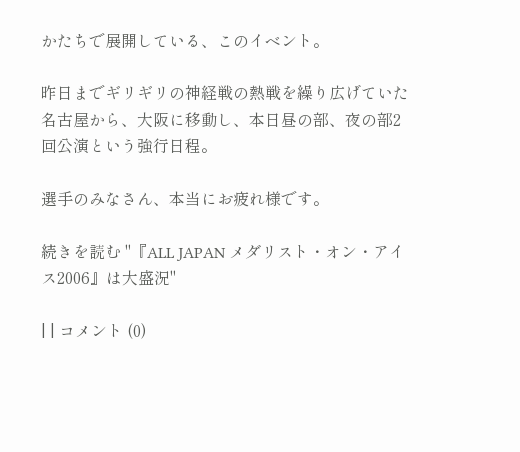かたちで展開している、このイベント。

昨日までギリギリの神経戦の熱戦を繰り広げていた名古屋から、大阪に移動し、本日昼の部、夜の部2回公演という強行日程。

選手のみなさん、本当にお疲れ様です。

続きを読む "『ALL JAPAN メダリスト・オン・アイス2006』は大盛況"

| | コメント (0)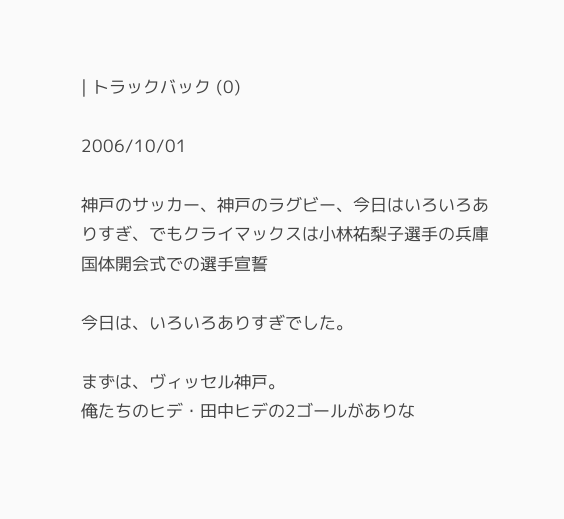| トラックバック (0)

2006/10/01

神戸のサッカー、神戸のラグビー、今日はいろいろありすぎ、でもクライマックスは小林祐梨子選手の兵庫国体開会式での選手宣誓

今日は、いろいろありすぎでした。

まずは、ヴィッセル神戸。
俺たちのヒデ・田中ヒデの2ゴールがありな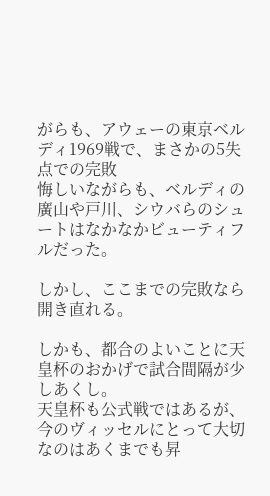がらも、アウェーの東京ベルディ1969戦で、まさかの5失点での完敗
悔しいながらも、ベルディの廣山や戸川、シウバらのシュートはなかなかビューティフルだった。

しかし、ここまでの完敗なら開き直れる。

しかも、都合のよいことに天皇杯のおかげで試合間隔が少しあくし。
天皇杯も公式戦ではあるが、今のヴィッセルにとって大切なのはあくまでも昇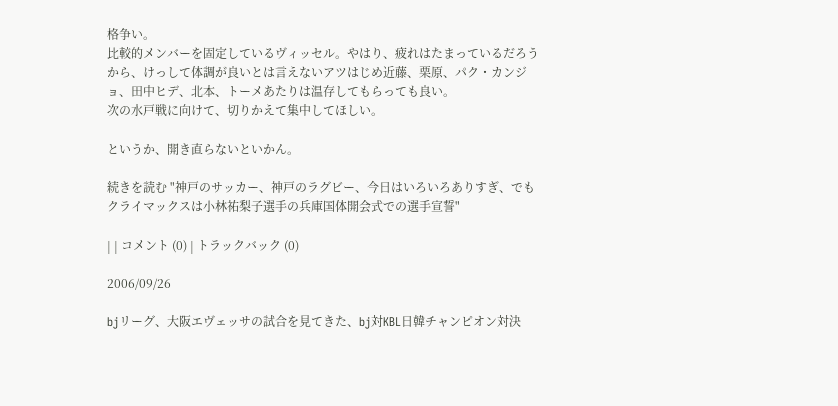格争い。
比較的メンバーを固定しているヴィッセル。やはり、疲れはたまっているだろうから、けっして体調が良いとは言えないアツはじめ近藤、栗原、パク・カンジョ、田中ヒデ、北本、トーメあたりは温存してもらっても良い。
次の水戸戦に向けて、切りかえて集中してほしい。

というか、開き直らないといかん。

続きを読む "神戸のサッカー、神戸のラグビー、今日はいろいろありすぎ、でもクライマックスは小林祐梨子選手の兵庫国体開会式での選手宣誓"

| | コメント (0) | トラックバック (0)

2006/09/26

bjリーグ、大阪エヴェッサの試合を見てきた、bj対KBL日韓チャンピオン対決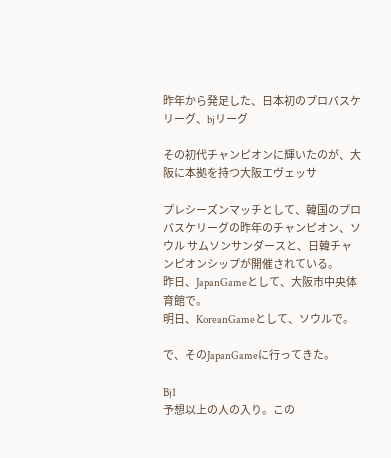昨年から発足した、日本初のプロバスケリーグ、bjリーグ

その初代チャンピオンに輝いたのが、大阪に本拠を持つ大阪エヴェッサ

プレシーズンマッチとして、韓国のプロバスケリーグの昨年のチャンピオン、ソウル サムソンサンダースと、日韓チャンピオンシップが開催されている。
昨日、JapanGameとして、大阪市中央体育館で。
明日、KoreanGameとして、ソウルで。

で、そのJapanGameに行ってきた。

Bj1
予想以上の人の入り。この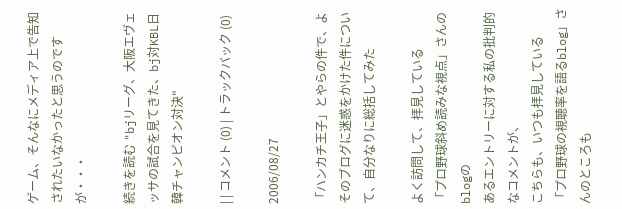ゲーム、そんなにメディア上で告知されたいなかったと思うのですが・・・

続きを読む "bjリーグ、大阪エヴェッサの試合を見てきた、bj対KBL日韓チャンピオン対決"

| | コメント (0) | トラックバック (0)

2006/08/27

「ハンカチ王子」とやらの件で、よそのブログに迷惑をかけた件について、自分なりに総括してみた

よく訪問して、拝見している
「プロ野球斜め読みな視点」さんのblogの
あるエントリーに対する私の批判的なコメントが、
こちらも、いつも拝見している
「プロ野球の視聴率を語るblog」さんのところも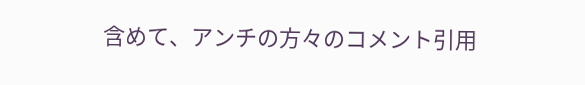含めて、アンチの方々のコメント引用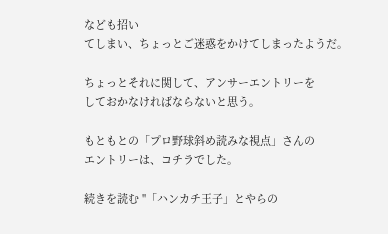なども招い
てしまい、ちょっとご迷惑をかけてしまったようだ。

ちょっとそれに関して、アンサーエントリーを
しておかなければならないと思う。

もともとの「プロ野球斜め読みな視点」さんの
エントリーは、コチラでした。

続きを読む "「ハンカチ王子」とやらの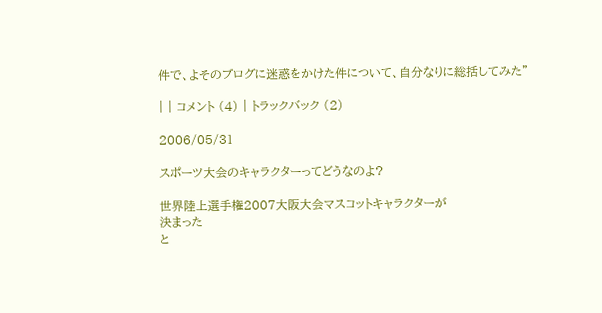件で、よそのブログに迷惑をかけた件について、自分なりに総括してみた"

| | コメント (4) | トラックバック (2)

2006/05/31

スポーツ大会のキャラクターってどうなのよ?

世界陸上選手権2007大阪大会マスコットキャラクターが
決まった
と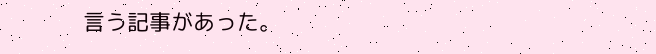言う記事があった。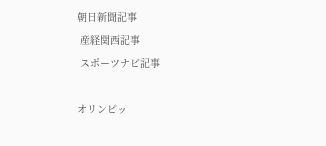朝日新聞記事
 産経関西記事
 スポーツナビ記事

オリンピッ